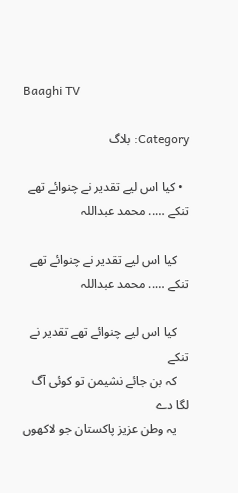Baaghi TV

Category: بلاگ

  • کیا اس لیے تقدیر نے چنوائے تھے تنکے ….. محمد عبداللہ

    کیا اس لیے تقدیر نے چنوائے تھے تنکے ….. محمد عبداللہ

    کیا اس لیے چنوائے تھے تقدیر نے تنکے
    کہ بن جائے نشیمن تو کوئی آگ لگا دے
    یہ وطن عزیز پاکستان جو لاکھوں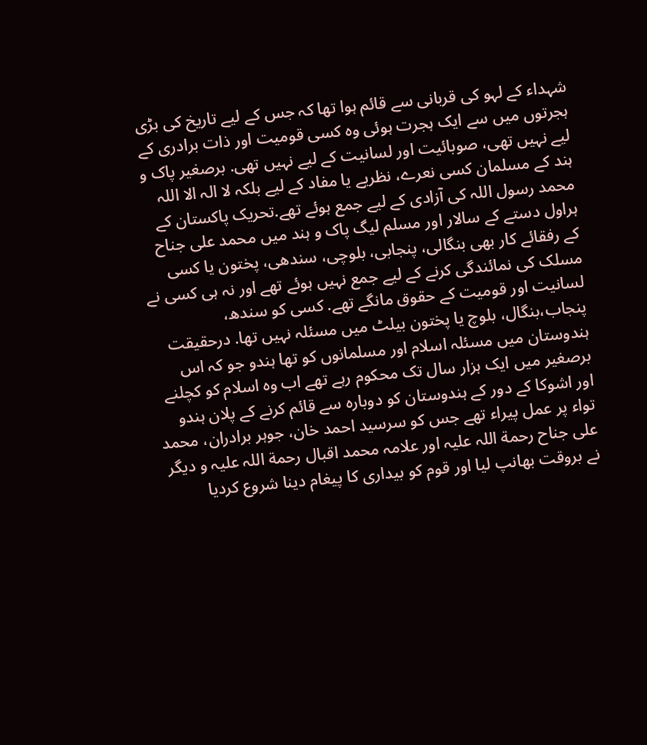شہداء کے لہو کی قربانی سے قائم ہوا تھا کہ جس کے لیے تاریخ کی بڑی ہجرتوں میں سے ایک ہجرت ہوئی وہ کسی قومیت اور ذات برادری کے لیے نہیں تھی، صوبائیت اور لسانیت کے لیے نہیں تھی. برصغیر پاک و ہند کے مسلمان کسی نعرے، نظریے یا مفاد کے لیے بلکہ لا الہ الا اللہ محمد رسول اللہ کی آزادی کے لیے جمع ہوئے تھے.تحریک پاکستان کے ہراول دستے کے سالار اور مسلم لیگ پاک و ہند میں محمد علی جناح کے رفقائے کار بھی بنگالی، پنجابی، بلوچی، سندھی، پختون یا کسی مسلک کی نمائندگی کرنے کے لیے جمع نہیں ہوئے تھے اور نہ ہی کسی نے لسانیت اور قومیت کے حقوق مانگے تھے. کسی کو سندھ، پنجاب،بنگال، بلوچ یا پختون بیلٹ میں مسئلہ نہیں تھا. درحقیقت ہندوستان میں مسئلہ اسلام اور مسلمانوں کو تھا ہندو جو کہ اس برصغیر میں ایک ہزار سال تک محکوم رہے تھے اب وہ اسلام کو کچلنے اور اشوکا کے دور کے ہندوستان کو دوبارہ سے قائم کرنے کے پلان ہندو تواء پر عمل پیراء تھے جس کو سرسید احمد خان، جوہر برادران، محمد علی جناح رحمة اللہ علیہ اور علامہ محمد اقبال رحمة اللہ علیہ و دیگر نے بروقت بھانپ لیا اور قوم کو بیداری کا پیغام دینا شروع کردیا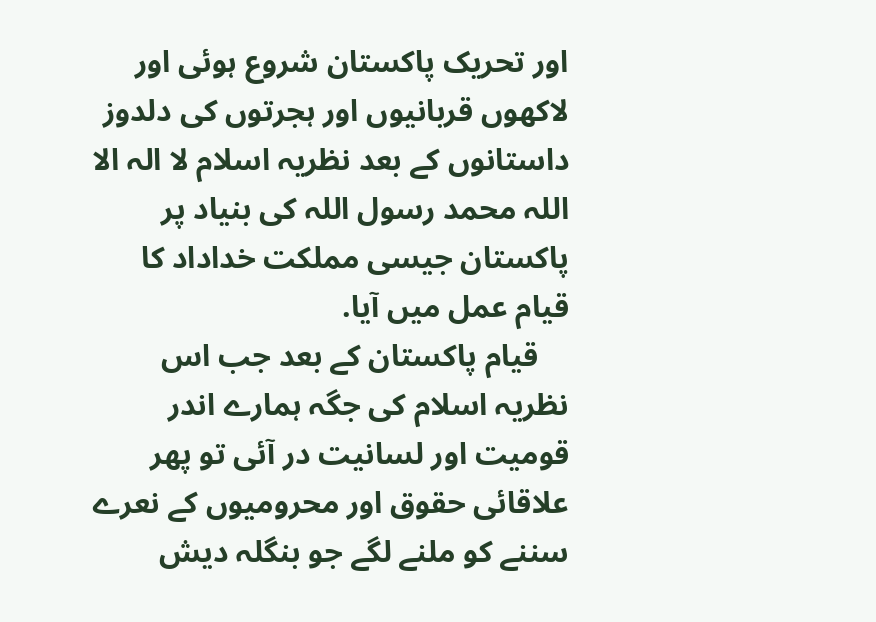اور تحریک پاکستان شروع ہوئی اور لاکھوں قربانیوں اور ہجرتوں کی دلدوز داستانوں کے بعد نظریہ اسلام لا الہ الا اللہ محمد رسول اللہ کی بنیاد پر پاکستان جیسی مملکت خداداد کا قیام عمل میں آیا.
    قیام پاکستان کے بعد جب اس نظریہ اسلام کی جگہ ہمارے اندر قومیت اور لسانیت در آئی تو پھر علاقائی حقوق اور محرومیوں کے نعرے سننے کو ملنے لگے جو بنگلہ دیش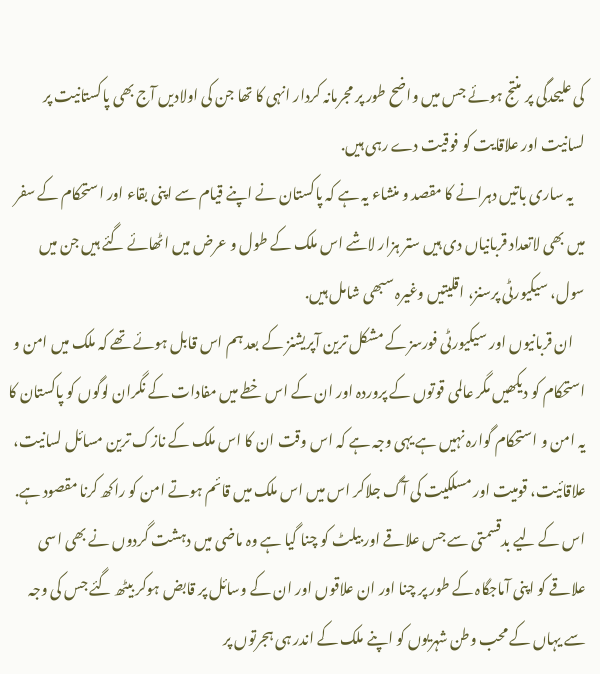کی علیحدگی پر منتج ہوئے جس میں واضح طور پر مجرمانہ کردار انہی کا تھا جن کی اولادیں آج بھی پاکستانیت پر لسانیت اور علاقایت کو فوقیت دے رہی ہیں.
    یہ ساری باتیں دہرانے کا مقصد و منشاء یہ ہے کہ پاکستان نے اپنے قیام سے اپنی بقاء اور استحکام کے سفر میں بھی لاتعداد قربانیاں دی ہیں ستر ہزار لاشے اس ملک کے طول و عرض میں اٹھائے گئے ہیں جن میں سول، سیکیورٹی پرسنز، اقلیتیں وغیرہ سبھی شامل ہیں.
    ان قربانیوں اور سیکیورٹی فورسز کے مشکل ترین آپریشنز کے بعد ہم اس قابل ہوئے تھے کہ ملک میں امن و استحکام کو دیکھیں مگر عالمی قوتوں کے پروردہ اور ان کے اس خطے میں مفادات کے نگران لوگوں کو پاکستان کا یہ امن و استحکام گوارہ نہیں ہے یہی وجہ ہے کہ اس وقت ان کا اس ملک کے نازک ترین مسائل لسانیت، علاقائیت، قومیت اور مسلکیت کی آگ جلاکر اس میں اس ملک میں قائم ہوتے امن کو راکھ کرنا مقصود ہے. اس کے لیے بدقسمتی سے جس علاقے اور بیلٹ کو چنا گیا ہے وہ ماضی میں دہشت گردوں نے بھی اسی علاقے کو اپنی آماجگاہ کے طور پر چنا اور ان علاقوں اور ان کے وسائل پر قابض ہوکر بیٹھ گئے جس کی وجہ سے یہاں کے محب وطن شہریوں کو اپنے ملک کے اندر ہی ہجرتوں پر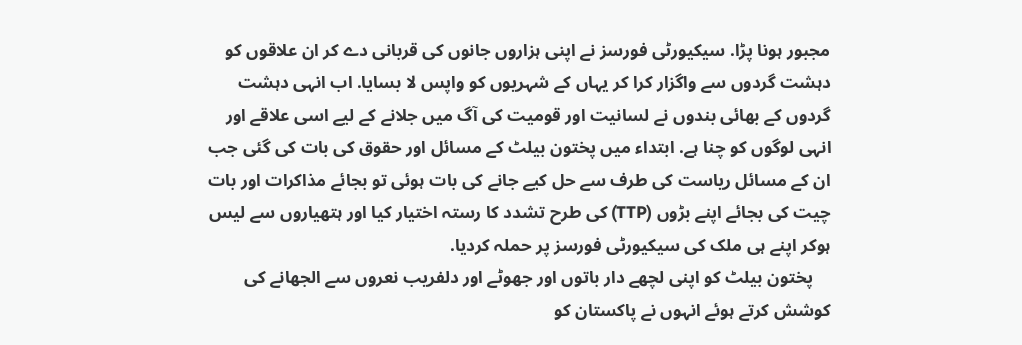مجبور ہونا پڑا. سیکیورٹی فورسز نے اپنی ہزاروں جانوں کی قربانی دے کر ان علاقوں کو دہشت گردوں سے واگزار کرا کر یہاں کے شہریوں کو واپس لا بسایا. اب انہی دہشت گردوں کے بھائی بندوں نے لسانیت اور قومیت کی آگ میں جلانے کے لیے اسی علاقے اور انہی لوگوں کو چنا ہے. ابتداء میں پختون بیلٹ کے مسائل اور حقوق کی بات کی گئی جب ان کے مسائل ریاست کی طرف سے حل کیے جانے کی بات ہوئی تو بجائے مذاکرات اور بات چیت کی بجائے اپنے بڑوں (TTP) کی طرح تشدد کا رستہ اختیار کیا اور ہتھیاروں سے لیس ہوکر اپنے ہی ملک کی سیکیورٹی فورسز پر حملہ کردیا.
    پختون بیلٹ کو اپنی لچھے دار باتوں اور جھوٹے اور دلفریب نعروں سے الجھانے کی کوشش کرتے ہوئے انہوں نے پاکستان کو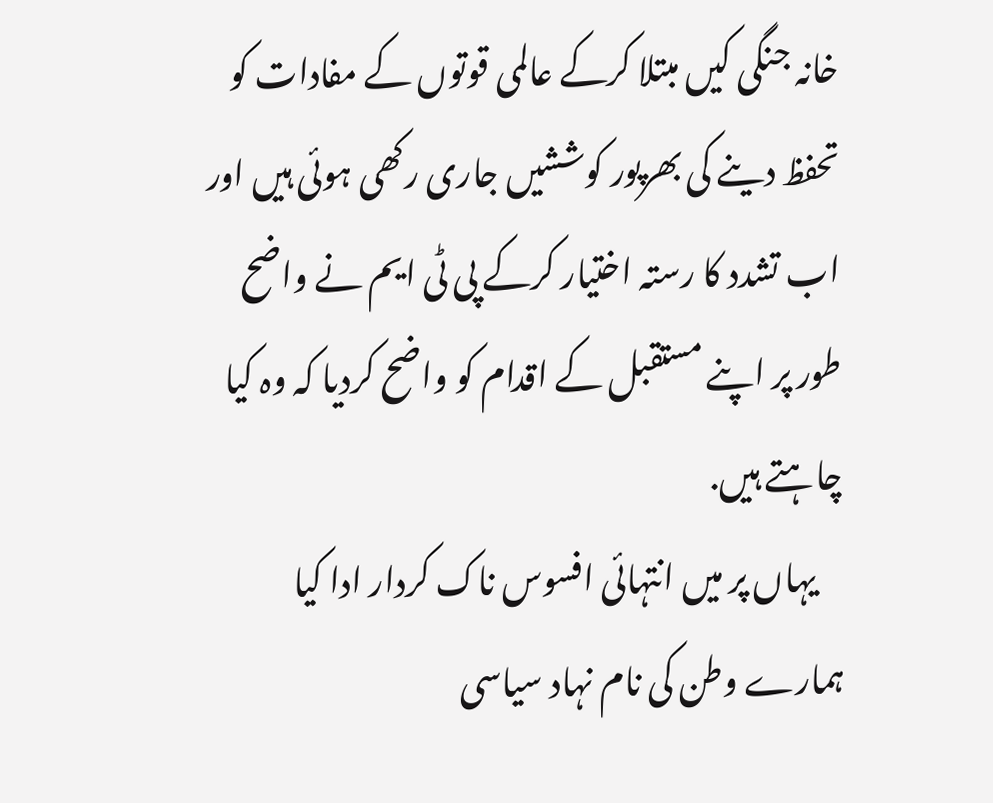خانہ جنگی کیں مبتلا کرکے عالمی قوتوں کے مفادات کو تحفظ دینے کی بھرپور کوششیں جاری رکھی ہوئی ہیں اور اب تشدد کا رستہ اختیار کرکے پی ٹی ایم نے واضح طور پر اپنے مستقبل کے اقدام کو واضح کردیا کہ وہ کیا چاہتے ہیں.
    یہاں پر میں انتہائی افسوس ناک کردار ادا کیا ہمارے وطن کی نام نہاد سیاسی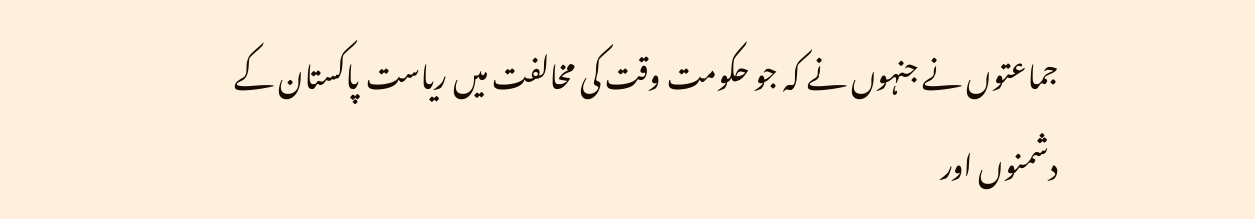جماعتوں نے جنہوں نے کہ جو حکومت وقت کی مخالفت میں ریاست پاکستان کے دشمنوں اور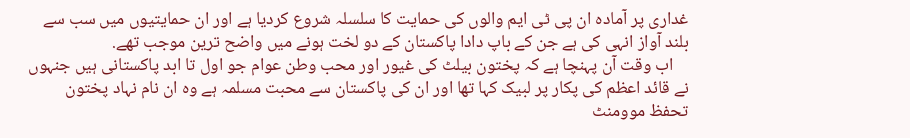غداری پر آمادہ ان پی ٹی ایم والوں کی حمایت کا سلسلہ شروع کردیا ہے اور ان حمایتیوں میں سب سے بلند آواز انہی کی ہے جن کے باپ دادا پاکستان کے دو لخت ہونے میں واضح ترین موجب تھے.
    اب وقت آن پہنچا ہے کہ پختون بیلٹ کی غیور اور محب وطن عوام جو اول تا ابد پاکستانی ہیں جنہوں نے قائد اعظم کی پکار پر لبیک کہا تھا اور ان کی پاکستان سے محبت مسلمہ ہے وہ ان نام نہاد پختون تحفظ موومنٹ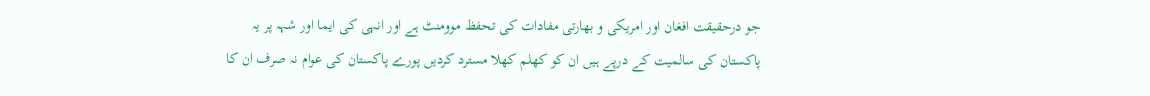جو درحقیقت افغان اور امریکی و بھارتی مفادات کی تحفظ موومنٹ ہے اور انہی کی ایما اور شہہ پر یہ پاکستان کی سالمیت کے درپے ہیں ان کو کھلم کھلا مسترد کردیں پورے پاکستان کی عوام نہ صرف ان کا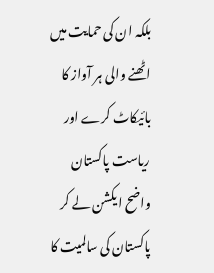بلکہ ان کی حمایت میں اٹھنے والی ہر آواز کا بائیکاٹ کرے اور ریاست پاکستان واضح ایکشن لے کر پاکستان کی سالمیت کا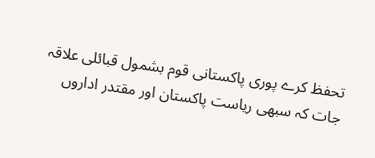تحفظ کرے پوری پاکستانی قوم بشمول قبائلی علاقہ جات کہ سبھی ریاست پاکستان اور مقتدر اداروں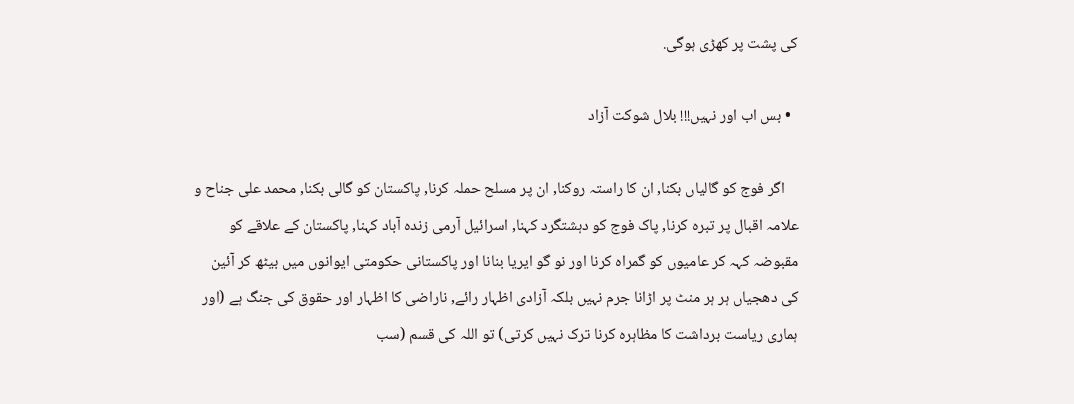کی پشت پر کھڑی ہوگی.

  • بس اب اور نہیں!!! بلال شوکت آزاد

    اگر فوج کو گالیاں بکنا, ان کا راستہ روکنا, ان پر مسلح حملہ کرنا, پاکستان کو گالی بکنا, محمد علی جناح و علامہ اقبال پر تبرہ کرنا, پاک فوج کو دہشتگرد کہنا, اسرائیل آرمی زندہ آباد کہنا, پاکستان کے علاقے کو مقبوضہ کہہ کر عامیوں کو گمراہ کرنا اور نو گو ایریا بنانا اور پاکستانی حکومتی ایوانوں میں بیٹھ کر آئین کی دھجیاں ہر ہر منٹ پر اڑانا جرم نہیں بلکہ آزادی اظہار رائے, ناراضی کا اظہار اور حقوق کی جنگ ہے (اور ہماری ریاست برداشت کا مظاہرہ کرنا ترک نہیں کرتی) تو اللہ کی قسم (سب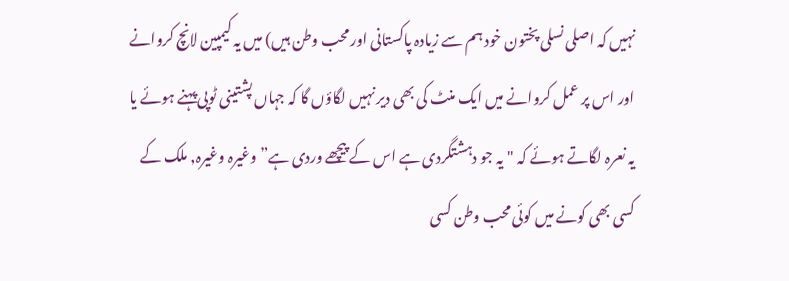نہیں کہ اصلی نسلی پختون خود ہم سے زیادہ پاکستانی اور محب وطن ہیں) میں یہ کیمپین لانچ کروانے اور اس پر عمل کروانے میں ایک منٹ کی بھی دیر نہیں لگاؤں گا کہ جہاں پشتینی ٹوپی پہنے ہوئے یا یہ نعرہ لگاتے ہوئے کہ "یہ جو دہشتگردی ہے اس کے پیچھے وردی ہے” وغیرہ وغیرہ, ملک کے کسی بھی کونے میں کوئی محب وطن کسی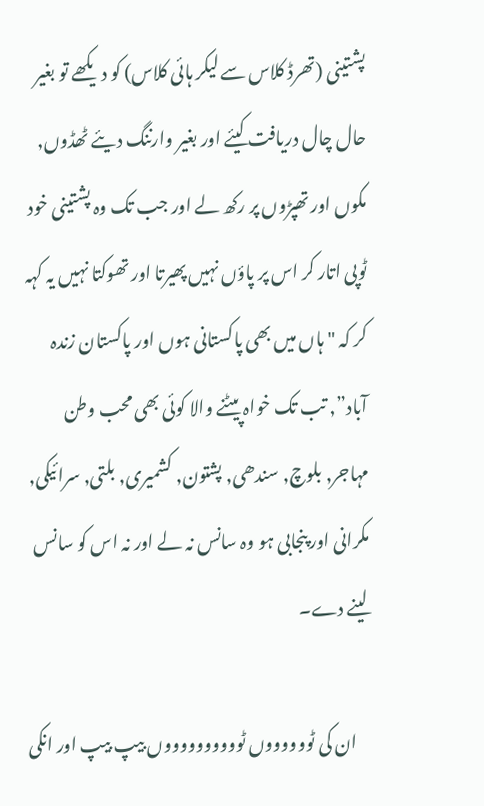پشتینی (تھرڈ کلاس سے لیکر ہائی کلاس) کو دیکھے تو بغیر حال چال دریافت کیئے اور بغیر وارننگ دیئے ٹھڈوں, مکوں اور تھپڑوں پر رکھ لے اور جب تک وہ پشتینی خود ٹوپی اتار کر اس پر پاؤں نہیں پھیرتا اور تھوکتا نہیں یہ کہہ کر کہ "ہاں میں بھی پاکستانی ہوں اور پاکستان زندہ آباد”, تب تک خواہ پیٹنے والا کوئی بھی محب وطن مہاجر, بلوچ, سندھی, پشتون, کشمیری, بلتی, سرائیکی, مکرانی اور پنجابی ہو وہ سانس نہ لے اور نہ اس کو سانس لینے دے۔

    ان کی ٹووووووں ٹووووووووووں بیپ بیپ اور انکی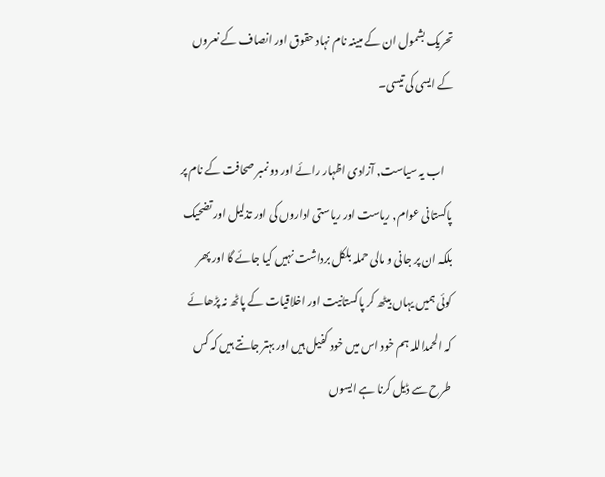تحریک بشمول ان کے مبینہ نام نہاد حقوق اور انصاف کے نعروں کے ایسی کی تیسی۔

    اب یہ سیاست, آزادی اظہار رائے اور دو نمبر صحافت کے نام پر پاکستانی عوام, ریاست اور ریاستی اداروں کی اور تذلیل اور تضحیک بلکہ ان پر جانی و مالی حملہ بلکل برداشت نہیں کیا جائے گا اور پھر کوئی ہمیں یہاں بیٹھ کر پاکستانیت اور اخلاقیات کے پاٹھ نہ پڑھائے کہ الحمداللہ ہم خود اس میں خود کفیل ہیں اور بہتر جانتے ہیں کہ کس طرح سے ڈیل کرنا ہے ایسوں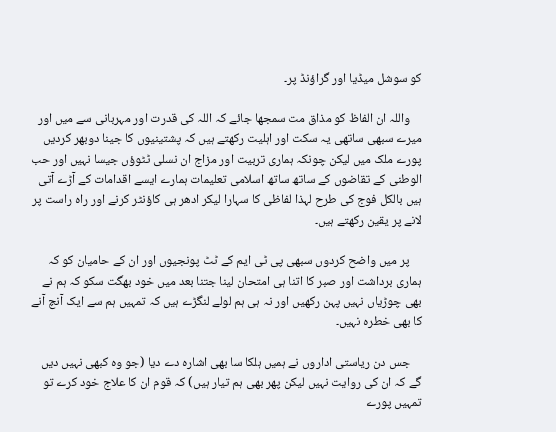کو سوشل میڈیا اور گراؤنڈ پر۔

    واللہ ان الفاظ کو مذاق مت سمجھا جائے کہ اللہ کی قدرت اور مہربانی سے میں اور میرے سبھی ساتھی یہ سکت اور اہلیت رکھتے ہیں کہ پشتینیوں کا جینا دوبھر کردیں پورے ملک میں لیکن چونکہ ہماری تربیت اور مزاج ان نسلی ٹٹوؤں جیسا نہیں اور حب الوطنی کے تقاضوں کے ساتھ ساتھ اسلامی تعلیمات ہمارے ایسے اقدامات کے آڑے آتی ہیں بالکل فوج کی طرح لہذا لفاظی کا سہارا لیکر ادھر ہی کاؤنٹر کرنے اور راہ راست پر لانے پر یقین رکھتے ہیں۔

    پر میں واضح کردوں سبھی پی ٹی ایم کے ٹٹ پونجیوں اور ان کے حامیان کو کہ ہماری برداشت اور صبر کا اتنا ہی امتحان لینا جتنا بعد میں خود بھگت سکو کہ ہم نے بھی چوڑیاں نہیں پہن رکھیں اور نہ ہی ہم لولے لنگڑے ہیں کہ تمہیں ہم سے ایک آنچ آنے کا بھی خطرہ نہیں۔

    جس دن ریاستی اداروں نے ہمیں ہلکا سا بھی اشارہ دے دیا (جو وہ کبھی نہیں دیں گے کہ ان کی روایت نہیں لیکن پھر بھی ہم تیار ہیں) کہ قوم ان کا علاج خود کرے تو تمہیں پورے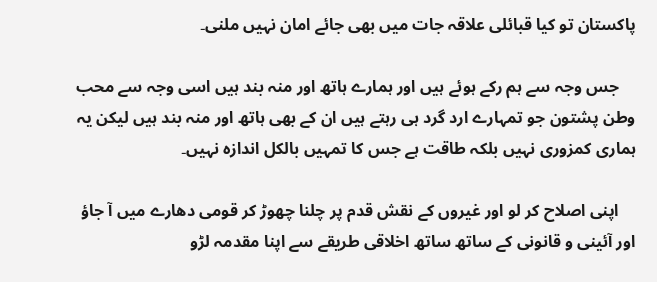پاکستان تو کیا قبائلی علاقہ جات میں بھی جائے امان نہیں ملنی۔

    جس وجہ سے ہم رکے ہوئے ہیں اور ہمارے ہاتھ اور منہ بند ہیں اسی وجہ سے محب وطن پشتون جو تمہارے ارد گرد ہی رہتے ہیں ان کے بھی ہاتھ اور منہ بند ہیں لیکن یہ ہماری کمزوری نہیں بلکہ طاقت ہے جس کا تمہیں بالکل اندازہ نہیں۔

    اپنی اصلاح کر لو اور غیروں کے نقش قدم پر چلنا چھوڑ کر قومی دھارے میں آ جاؤ اور آئینی و قانونی کے ساتھ ساتھ اخلاقی طریقے سے اپنا مقدمہ لڑو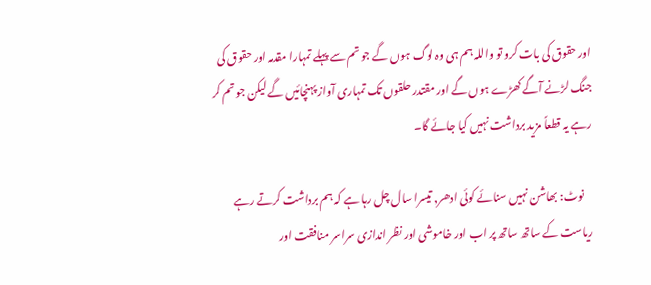اور حقوق کی بات کرو تو واللہ ہم ہی وہ لوگ ہوں گے جو تم سے پہلے تمہارا مقدمہ اور حقوق کی جنگ لڑنے آگے کھڑے ہوں گے اور مقتدر حلقوں تک تمہاری آواز پہنچائیں گے لیکن جو تم کر رہے یہ قطعاً مزید برداشت نہیں کیا جائے گا۔

    نوٹ: بھاشن نہیں سنائے کوئی ادھر, تیسرا سال چل رہا ہے کہ ہم برداشت کرتے رہے ریاست کے ساتھ ساتھ پر اب اور خاموشی اور نظر اندازی سراسر منافقت اور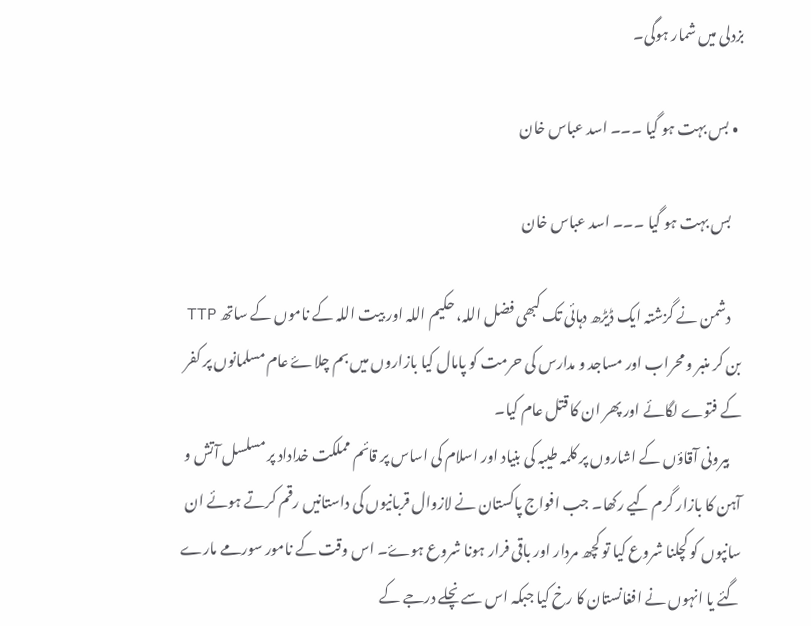بزدلی میں شمار ہوگی۔

  • بس بہت ہو گیا ۔۔۔ اسد عباس خان

    بس بہت ہو گیا ۔۔۔ اسد عباس خان

    دشمن نے گزشتہ ایک ڈیڑھ دہائی تک کبھی فضل اللہ، حکیم اللہ اور بیت اللہ کے ناموں کے ساتھ TTP بن کر منبر و محراب اور مساجد و مدارس کی حرمت کو پامال کیا بازاروں میں بم چلاۓ عام مسلمانوں پر کفر کے فتوے لگائے اور پھر ان کا قتل عام کیا۔
    بیرونی آقاؤں کے اشاروں پر کلمہ طیبہ کی بنیاد اور اسلام کی اساس پر قائم مملکت خداداد پر مسلسل آتش و آہن کا بازار گرم کیے رکھا۔ جب افواج پاکستان نے لازوال قربانیوں کی داستانیں رقم کرتے ہوئے ان سانپوں کو کچلنا شروع کیا تو کچھ مردار اور باقی فرار ہونا شروع ہوۓ۔ اس وقت کے نامور سورمے مارے گئے یا انہوں نے افغانستان کا رخ کیا جبکہ اس سے نچلے درجے کے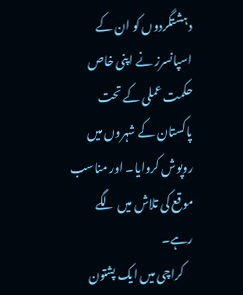دہشتگردوں کو ان کے اسپانسرز نے اپنی خاص حکمت عملی کے تحت پاکستان کے شہروں میں روپوش کروایا۔ اور مناسب موقع کی تلاش میں لگے رہے۔
    کراچی میں ایک پشتون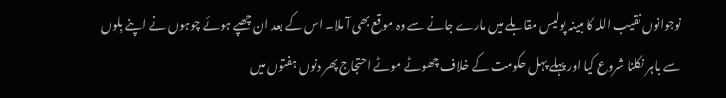نوجوانوں نقیب اللہ کا مبینہ پولیس مقابلے میں مارے جانے سے وہ موقع بھی آ ملا۔ اس کے بعد ان چھپے ہوئے چوہوں نے اپنے بِلوں سے باہر نکلنا شروع کیا اور پہلے پہل حکومت کے خلاف چھوٹے موٹے احتجاج پھر دنوں ہفتوں میں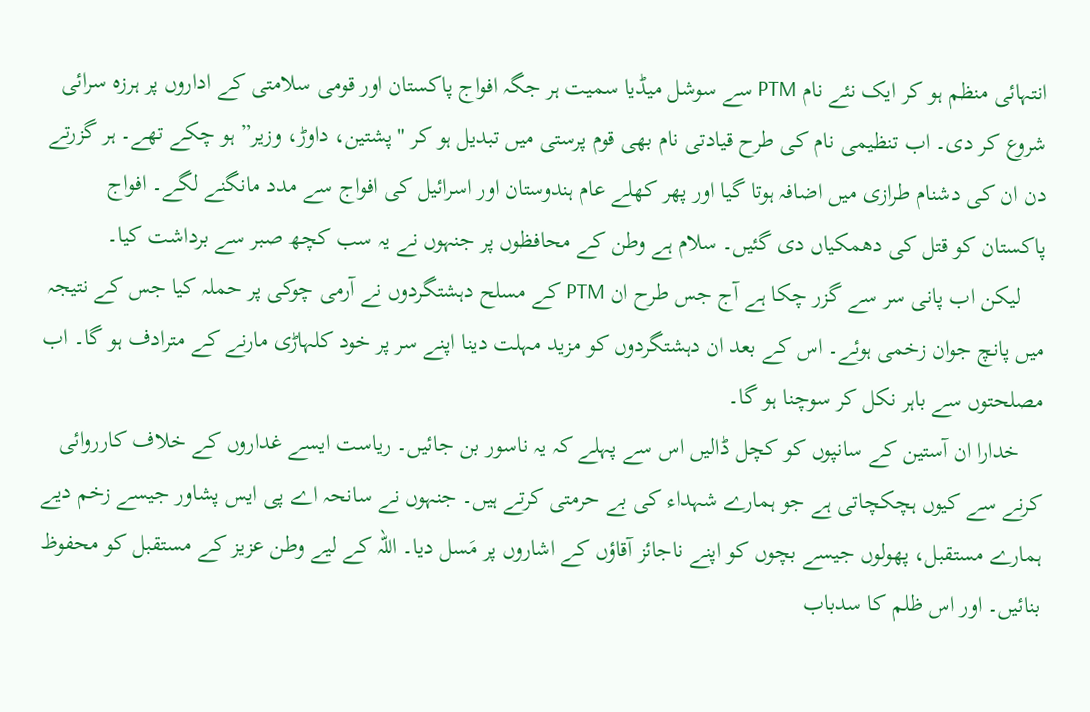انتہائی منظم ہو کر ایک نئے نام PTM سے سوشل میڈیا سمیت ہر جگہ افواج پاکستان اور قومی سلامتی کے اداروں پر ہرزہ سرائی شروع کر دی۔ اب تنظیمی نام کی طرح قیادتی نام بھی قوم پرستی میں تبدیل ہو کر "پشتین، داوڑ، وزیر” ہو چکے تھے۔ ہر گزرتے دن ان کی دشنام طرازی میں اضافہ ہوتا گیا اور پھر کھلے عام ہندوستان اور اسرائیل کی افواج سے مدد مانگنے لگے۔ افواج پاکستان کو قتل کی دھمکیاں دی گئیں۔ سلام ہے وطن کے محافظوں پر جنہوں نے یہ سب کچھ صبر سے برداشت کیا۔
    لیکن اب پانی سر سے گزر چکا ہے آج جس طرح ان PTM کے مسلح دہشتگردوں نے آرمی چوکی پر حملہ کیا جس کے نتیجہ میں پانچ جوان زخمی ہوئے۔ اس کے بعد ان دہشتگردوں کو مزید مہلت دینا اپنے سر پر خود کلہاڑی مارنے کے مترادف ہو گا۔ اب مصلحتوں سے باہر نکل کر سوچنا ہو گا۔
    خدارا ان آستین کے سانپوں کو کچل ڈالیں اس سے پہلے کہ یہ ناسور بن جائیں۔ ریاست ایسے غداروں کے خلاف کارروائی کرنے سے کیوں ہچکچاتی ہے جو ہمارے شہداء کی بے حرمتی کرتے ہیں۔ جنہوں نے سانحہ اے پی ایس پشاور جیسے زخم دیے ہمارے مستقبل، پھولوں جیسے بچوں کو اپنے ناجائز آقاؤں کے اشاروں پر مَسل دیا۔ اللہ کے لیے وطن عزیز کے مستقبل کو محفوظ بنائیں۔ اور اس ظلم کا سدباب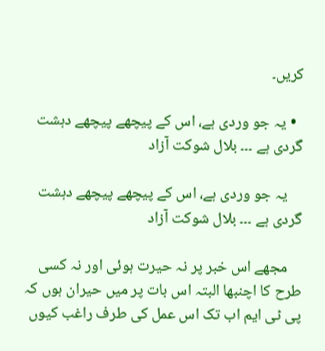کریں۔

  • یہ جو وردی ہے، اس کے پیچھے پیچھے دہشت گردی ہے ۔۔۔ بلال شوکت آزاد

    یہ جو وردی ہے، اس کے پیچھے پیچھے دہشت گردی ہے ۔۔۔ بلال شوکت آزاد

    مجھے اس خبر پر نہ حیرت ہوئی اور نہ کسی طرح کا اچنبھا البتہ اس بات پر میں حیران ہوں کہ پی ٹی ایم اب تک اس عمل کی طرف راغب کیوں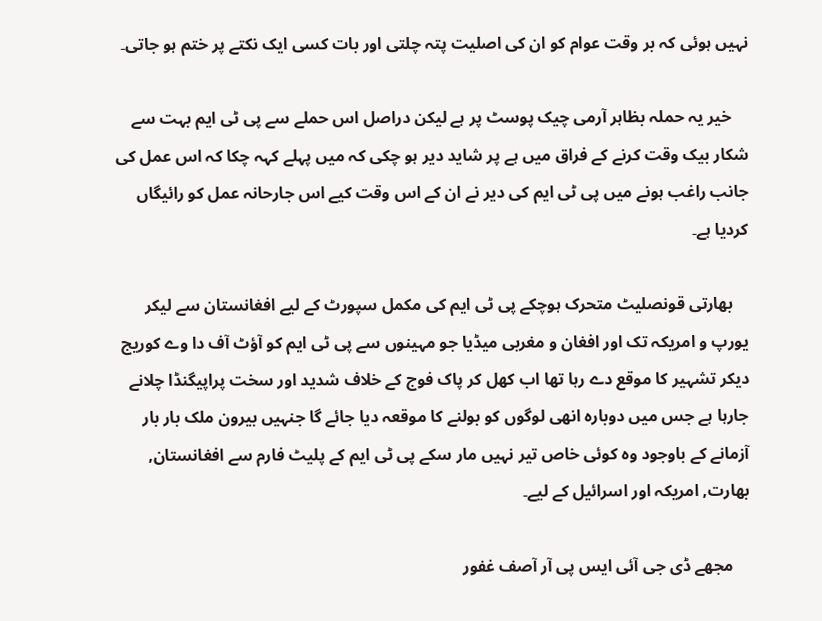نہیں ہوئی کہ بر وقت عوام کو ان کی اصلیت پتہ چلتی اور بات کسی ایک نکتے پر ختم ہو جاتی۔

    خیر یہ حملہ بظاہر آرمی چیک پوسٹ پر ہے لیکن دراصل اس حملے سے پی ٹی ایم بہت سے شکار بیک وقت کرنے کے فراق میں ہے پر شاید دیر ہو چکی کہ میں پہلے کہہ چکا کہ اس عمل کی جانب راغب ہونے میں پی ٹی ایم کی دیر نے ان کے اس وقت کیے اس جارحانہ عمل کو رائیگاں کردیا ہے۔

    بھارتی قونصلیٹ متحرک ہوچکے پی ٹی ایم کی مکمل سپورٹ کے لیے افغانستان سے لیکر یورپ و امریکہ تک اور افغان و مغربی میڈیا جو مہینوں سے پی ٹی ایم کو آؤٹ آف دا وے کوریج دیکر تشہیر کا موقع دے رہا تھا اب کھل کر پاک فوج کے خلاف شدید اور سخت پراپیگنڈا چلانے جارہا ہے جس میں دوبارہ انھی لوگوں کو بولنے کا موقعہ دیا جائے گا جنہیں بیرون ملک بار بار آزمانے کے باوجود وہ کوئی خاص تیر نہیں مار سکے پی ٹی ایم کے پلیٹ فارم سے افغانستان, بھارت, امریکہ اور اسرائیل کے لیے۔

    مجھے ڈی جی آئی ایس پی آر آصف غفور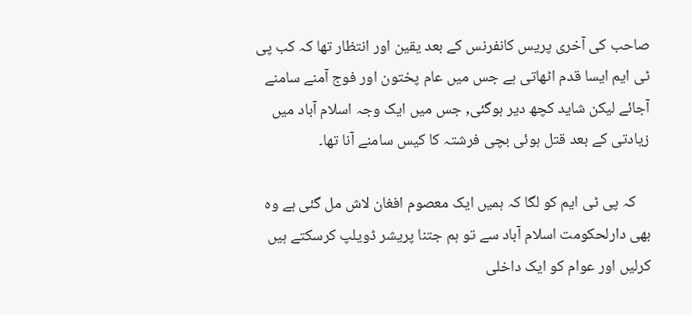صاحب کی آخری پریس کانفرنس کے بعد یقین اور انتظار تھا کہ کب پی ٹی ایم ایسا قدم اٹھاتی ہے جس میں عام پختون اور فوج آمنے سامنے آجائے لیکن شاید کچھ دیر ہوگئی, جس میں ایک وجہ اسلام آباد میں زیادتی کے بعد قتل ہوئی بچی فرشتہ کا کیس سامنے آنا تھا۔

    کہ پی ٹی ایم کو لگا کہ ہمیں ایک معصوم افغان لاش مل گئی ہے وہ بھی دارلحکومت اسلام آباد سے تو ہم جتنا پریشر ڈویلپ کرسکتے ہیں کرلیں اور عوام کو ایک داخلی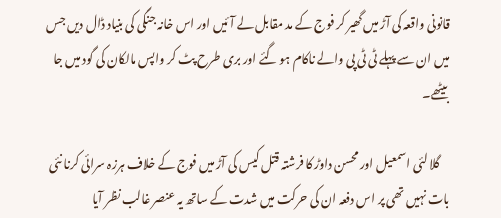قانونی واقعہ کی آڑ میں گھیر کر فوج کے مد مقابل لے آئیں اور اس خانہ جنگی کی بنیاد ڈال دیں جس میں ان سے پہلے ٹی ٹی پی والے ناکام ہو گئے اور بری طرح پٹ کر واپس مالکان کی گود میں جا بیٹھے۔

    گلا لئی اسمعیل اور محسن داوڑ کا فرشتہ قتل کیس کی آڑ میں فوج کے خلاف ہرزہ سرائی کرنا نئی بات نہیں تھی پر اس دفعہ ان کی حرکت میں شدت کے ساتھ یہ عنصر غالب نظر آیا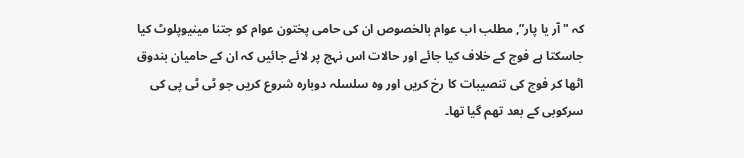کہ "آر یا پار”, مطلب اب عوام بالخصوص ان کی حامی پختون عوام کو جتنا مینیوپلوٹ کیا جاسکتا ہے فوج کے خلاف کیا جائے اور حالات اس نہج پر لائے جائیں کہ ان کے حامیان بندوق اٹھا کر فوج کی تنصیبات کا رخ کریں اور وہ سلسلہ دوبارہ شروع کریں جو ٹی ٹی پی کی سرکوبی کے بعد تھم گیا تھا۔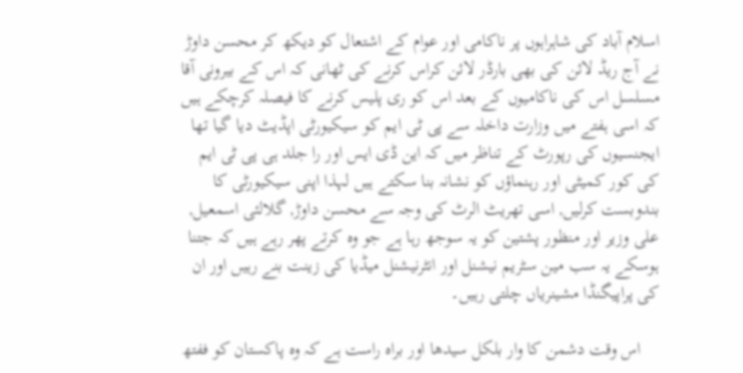اسلام آباد کی شاہراہوں پر ناکامی اور عوام کے اشتعال کو دیکھ کر محسن داوڑ نے آج ریڈ لائن کی بھی بارڈر لائن کراس کرنے کی ٹھانی کہ اس کے بیرونی آقا مسلسل اس کی ناکامیوں کے بعد اس کو ری پلیس کرنے کا فیصلہ کرچکے ہیں کہ اسی ہفتے میں وزارت داخلہ سے پی ٹی ایم کو سیکیورٹی اپڈیٹ دیا گیا تھا ایجنسیوں کی رپورٹ کے تناظر میں کہ این ڈی ایس اور را جلد ہی پی ٹی ایم کی کور کمیٹی اور رہنماؤں کو نشانہ بنا سکتے ہیں لہذا اپنی سیکیورٹی کا بندوبست کرلیں, اسی تھریٹ الرٹ کی وجہ سے محسن داوڑ, گلالئی اسمعیل, علی وزیر اور منظور پشتین کو یہ سوجھ رہا ہے جو وہ کرتے پھر رہے ہیں کہ جتنا ہوسکے یہ سب مین سٹریم نیشنل اور انٹرنیشنل میڈیا کی زینت بنے رہیں اور ان کی پراپیگنڈا مشینریاں چلتی رہیں۔

    اس وقت دشمن کا وار بلکل سیدھا اور براہ راست ہے کہ وہ پاکستان کو ففتھ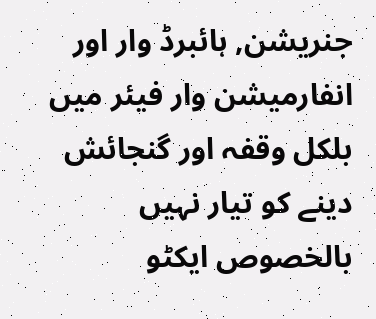جنریشن, ہائبرڈ وار اور انفارمیشن وار فیئر میں بلکل وقفہ اور گنجائش دینے کو تیار نہیں بالخصوص ایکٹو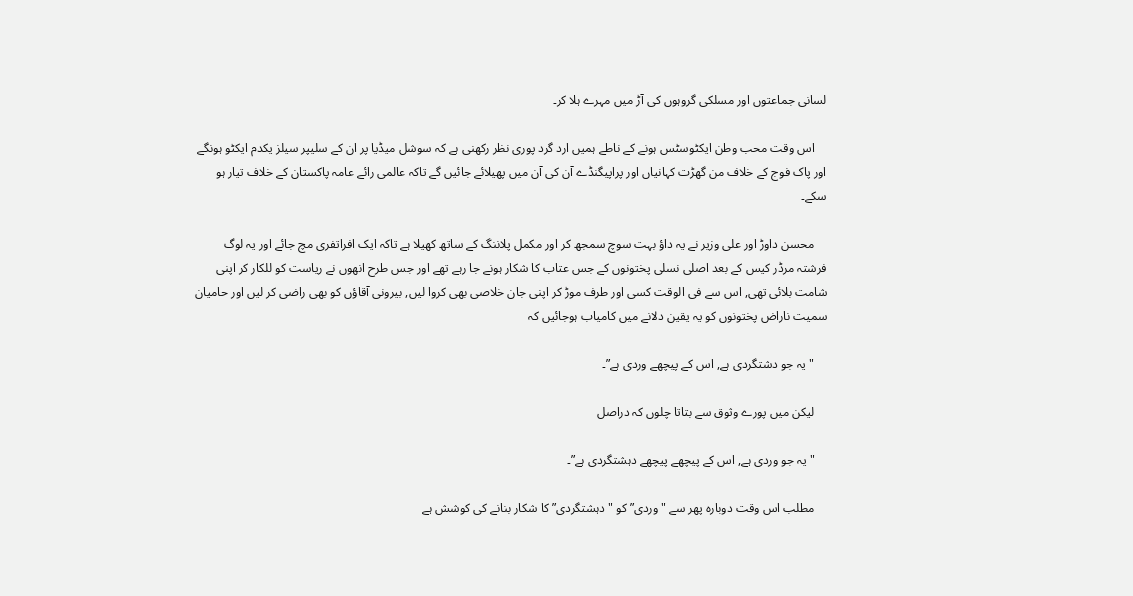لسانی جماعتوں اور مسلکی گروہوں کی آڑ میں مہرے ہلا کر۔

    اس وقت محب وطن ایکٹوسٹس ہونے کے ناطے ہمیں ارد گرد پوری نظر رکھنی ہے کہ سوشل میڈیا پر ان کے سلیپر سیلز یکدم ایکٹو ہونگے اور پاک فوج کے خلاف من گھڑت کہانیاں اور پراپیگنڈے آن کی آن میں پھیلائے جائیں گے تاکہ عالمی رائے عامہ پاکستان کے خلاف تیار ہو سکے۔

    محسن داوڑ اور علی وزیر نے یہ داؤ بہت سوچ سمجھ کر اور مکمل پلاننگ کے ساتھ کھیلا ہے تاکہ ایک افراتفری مچ جائے اور یہ لوگ فرشتہ مرڈر کیس کے بعد اصلی نسلی پختونوں کے جس عتاب کا شکار ہونے جا رہے تھے اور جس طرح انھوں نے ریاست کو للکار کر اپنی شامت بلائی تھی, اس سے فی الوقت کسی اور طرف موڑ کر اپنی جان خلاصی بھی کروا لیں, بیرونی آقاؤں کو بھی راضی کر لیں اور حامیان سمیت ناراض پختونوں کو یہ یقین دلانے میں کامیاب ہوجائیں کہ

    "یہ جو دشتگردی ہے, اس کے پیچھے وردی ہے”۔

    لیکن میں پورے وثوق سے بتاتا چلوں کہ دراصل

    "یہ جو وردی ہے, اس کے پیچھے پیچھے دہشتگردی ہے”۔

    مطلب اس وقت دوبارہ پھر سے "وردی” کو "دہشتگردی” کا شکار بنانے کی کوشش ہے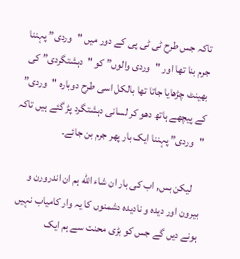تاکہ جس طرح ٹی ٹی پی کے دور میں "وردی” پہننا جرم بنا تھا اور "وردی والوں” کو "دہشتگردی” کی بھینٹ چڑھایا جاتا تھا بالکل اسی طرح دوبارہ "وردی” کے پیچھے ہاتھ دھو کر لسانی دہشتگرد پڑ گئے ہیں تاکہ "وردی” پہننا ایک بار پھر جرم بن جائے۔

    لیکن بس, اب کی بار ان شاء الله ہم ان اندرورن و بیرون اور دیدہ و نادیدہ دشمنوں کا یہ وار کامیاب نہیں ہونے دیں گے جس کو بڑی محنت سے ہم ایک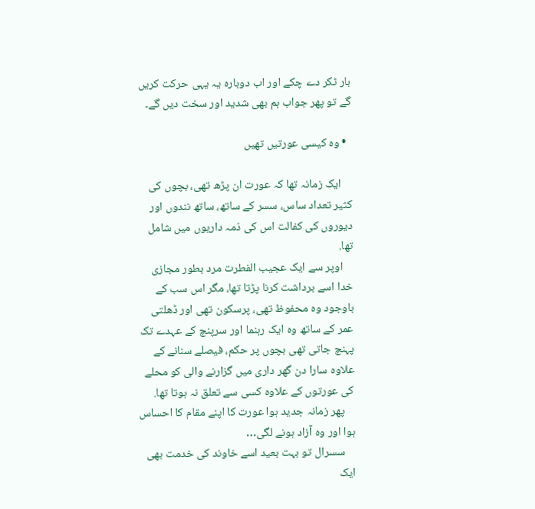بار ٹکر دے چکے اور اب دوبارہ یہ یہی حرکت کریں گے تو پھر جواب ہم بھی شدید اور سخت دیں گے۔

  • وہ کیسی عورتیں تھیں

    ایک زمانہ تھا کہ عورت ان پڑھ تھی، بچوں کی کثیر تعداد ساس، سسر کے ساتھ، ساتھ نندوں اور دیوروں کی کفالت اس کی ذمہ داریوں میں شامل تھا.
    اوپر سے ایک عجیب الفطرت مرد بطور مجازی خدا اسے برداشت کرنا پڑتا تھا، مگر اس سب کے باوجود وہ محفوظ تھی، پرسکون تھی اور ڈھلتی عمر کے ساتھ وہ ایک رہنما اور سرپنچ کے عہدے تک پہنچ جاتی تھی بچوں پر حکم، فیصلے سنانے کے علاوہ سارا دن گھر داری میں گزارنے والی کو محلے کی عورتوں کے علاوہ کسی سے تعلق نہ ہوتا تھا.
    پھر زمانہ جدید ہوا عورت کا اپنے مقام کا احساس ہوا اور وہ آزاد ہونے لگی…
    سسرال تو بہت بعید اسے خاوند کی خدمت بھی ایک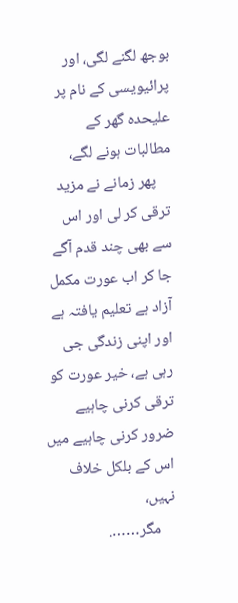بوجھ لگنے لگی، اور پرائیویسی کے نام پر علیحدہ گھر کے مطالبات ہونے لگے،
    پھر زمانے نے مزید ترقی کر لی اور اس سے بھی چند قدم آگے جا کر اب عورت مکمل آزاد ہے تعلیم یافتہ ہے اور اپنی زندگی جی رہی ہے، خیر عورت کو ترقی کرنی چاہیے ضرور کرنی چاہیے میں اس کے بلکل خلاف نہیں،
    مگر…….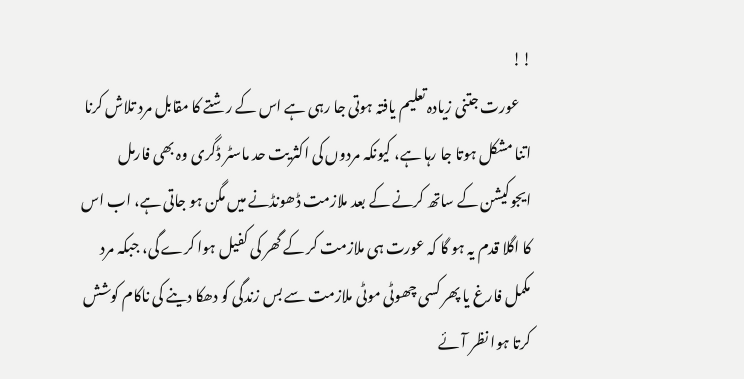!!
    عورت جتنی زیادہ تعلیم یافتہ ہوتی جا رہی ہے اس کے رشتے کا مقابل مرد تلاش کرنا اتنا مشکل ہوتا جا رہا ہے، کیونکہ مردوں کی اکثریت حد ماسٹر ڈگری وہ بھی فارمل ایجوکیشن کے ساتھ کرنے کے بعد ملازمت ڈھونڈنے میں مگن ہو جاتی ہے، اب اس کا اگلا قدم یہ ہو گا کہ عورت ہی ملازمت کر کے گھر کی کفیل ہوا کرے گی، جبکہ مرد مکمل فارغ یا پھر کسی چھوٹی موٹی ملازمت سے بس زندگی کو دھکا دینے کی ناکام کوشش کرتا ہوا نظر آئے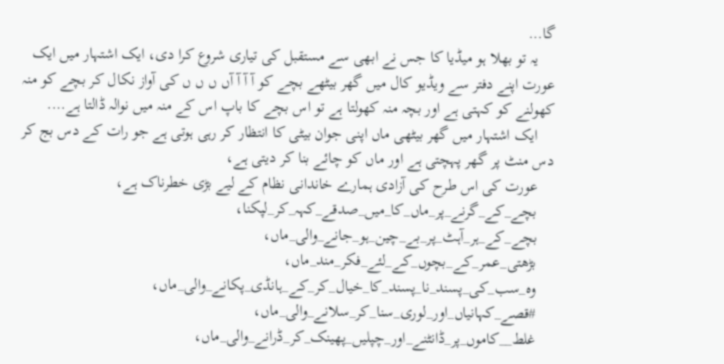گا…
    یہ تو بھلا ہو میڈیا کا جس نے ابھی سے مستقبل کی تیاری شروع کرا دی، ایک اشتہار میں ایک عورت اپنے دفتر سے ویڈیو کال میں گھر بیٹھے بچے کو آ آ آ آں ں ں ں کی آواز نکال کر بچے کو منہ کھولنے کو کہتی ہے اور بچہ منہ کھولتا ہے تو اس بچے کا باپ اس کے منہ میں نوالہ ڈالتا ہے….
    ایک اشتہار میں گھر بیٹھی ماں اپنی جوان بیٹی کا انتظار کر رہی ہوتی ہے جو رات کے دس بج کر دس منٹ پر گھر پہچتی ہے اور ماں کو چائے بنا کر دیتی ہے،
    عورت کی اس طرح کی آزادی ہمارے خاندانی نظام کے لیے بڑی خطرناک ہے،
    بچے_کے_گرنے_پر_ماں_کا_میں_صدقے_کہہ_کر_لپکنا،
    بچے_کے_ہر_آہٹ_پر_بے_چین_ہو_جانے_والی_ماں،
    بڑھتی_عمر_کے_بچوں_کے_لئے_فکر_مند_ماں،
    وہ_سب_کی_پسند_نا_پسند_کا_خیال_کر_کے_ہانڈی_پکانے_والی_ماں،
    #قصے_کہانیاں_اور_لوری_سنا_کر_سلانے_والی_ماں،
    غلط__کاموں_پر_ڈانٹنے_اور_چپلیں_پھینک_کر_ڈرانے_والی_ماں،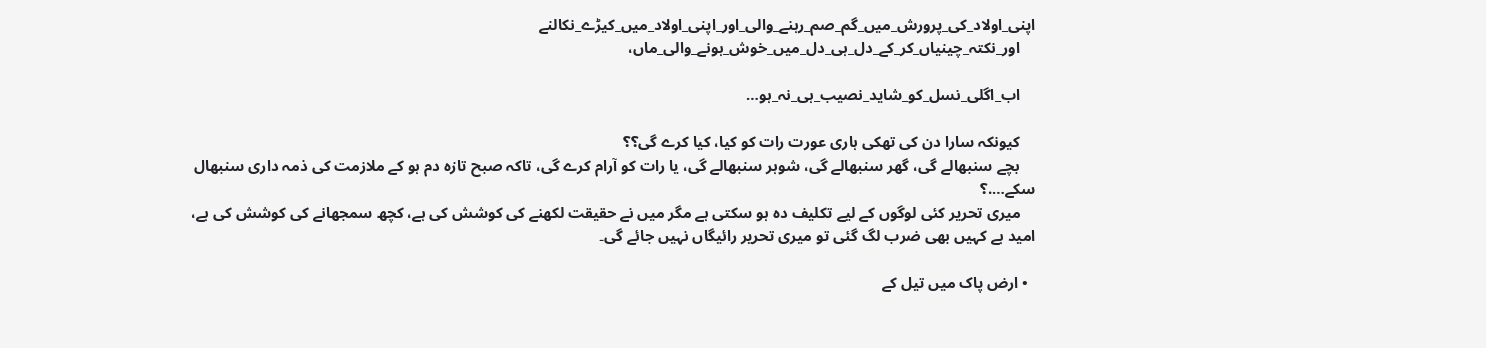اپنی_اولاد_کی_پرورش_میں_گم_صم_رہنے_والی_اور_اپنی_اولاد_میں_کیڑے_نکالنے
    اور_نکتہ_چینیاں_کر_کے_دل_ہی_دل_میں_خوش_ہونے_والی_ماں،

    اب_اگلی_نسل_کو_شاید_نصیب_ہی_نہ_ہو…

    کیونکہ سارا دن کی تھکی ہاری عورت رات کو کیا، کیا کرے گی؟؟
    بچے سنبھالے گی، گھر سنبھالے گی، شوہر سنبھالے گی، یا رات کو آرام کرے گی، تاکہ صبح تازہ دم ہو کے ملازمت کی ذمہ داری سنبھال سکے….؟
    میری تحریر کئی لوگوں کے لیے تکلیف دہ ہو سکتی ہے مگر میں نے حقیقت لکھنے کی کوشش کی ہے، کچھ سمجھانے کی کوشش کی ہے، امید ہے کہیں بھی ضرب لگ گئی تو میری تحریر رائیگاں نہیں جائے گی۔

  • ارض پاک میں تیل کے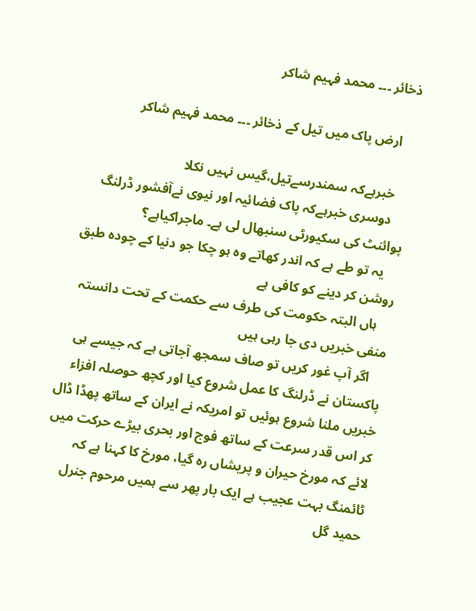ذخائر ۔۔۔ محمد فہیم شاکر

    ارض پاک میں تیل کے ذخائر ۔۔۔ محمد فہیم شاکر

    خبرہےکہ سمندرسےتیل،گیس نہیں نکلا
    دوسری خبرہےکہ پاک فضائیہ اور نیوی نےآفشور ڈرلنگ پوائنٹ کی سکیورٹی سنبھال لی ہے۔ ماجراکیاہے؟
    یہ تو طے ہے کہ اندر کھاتے وہ ہو چکا جو دنیا کے چودہ طبق روشن کر دینے کو کافی ہے
    ہاں البتہ حکومت کی طرف سے حکمت کے تحت دانستہ منفی خبریں دی جا رہی ہیں
    اگر آپ غور کریں تو صاف سمجھ آجاتی ہے کہ جیسے ہی پاکستان نے ڈرلنگ کا عمل شروع کیا اور کچھ حوصلہ افزاء خبریں ملنا شروع ہوئیں تو امریکہ نے ایران کے ساتھ پھڈا ڈال کر اس قدر سرعت کے ساتھ فوج اور بحری بیڑے حرکت میں لائے کہ مورخ حیران و پریشاں رہ گیا، مورخ کا کہنا ہے کہ ٹائمنگ بہت عجیب ہے ایک بار پھر سے ہمیں مرحوم جنرل حمید گل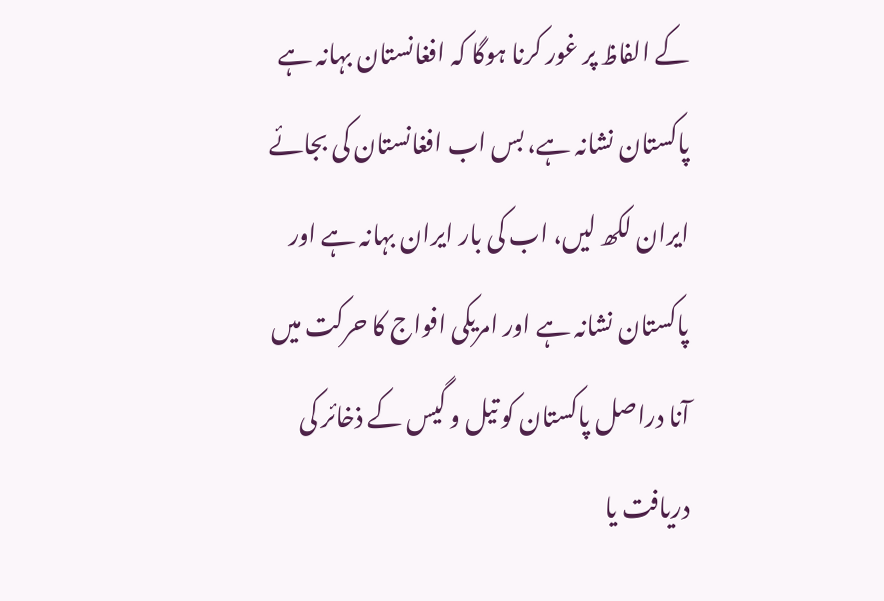کے الفاظ پر غور کرنا ہوگا کہ افغانستان بہانہ ہے پاکستان نشانہ ہے، بس اب افغانستان کی بجائے ایران لکھ لیں، اب کی بار ایران بہانہ ہے اور پاکستان نشانہ ہے اور امریکی افواج کا حرکت میں آنا دراصل پاکستان کو تیل و گیس کے ذخائر کی دریافت یا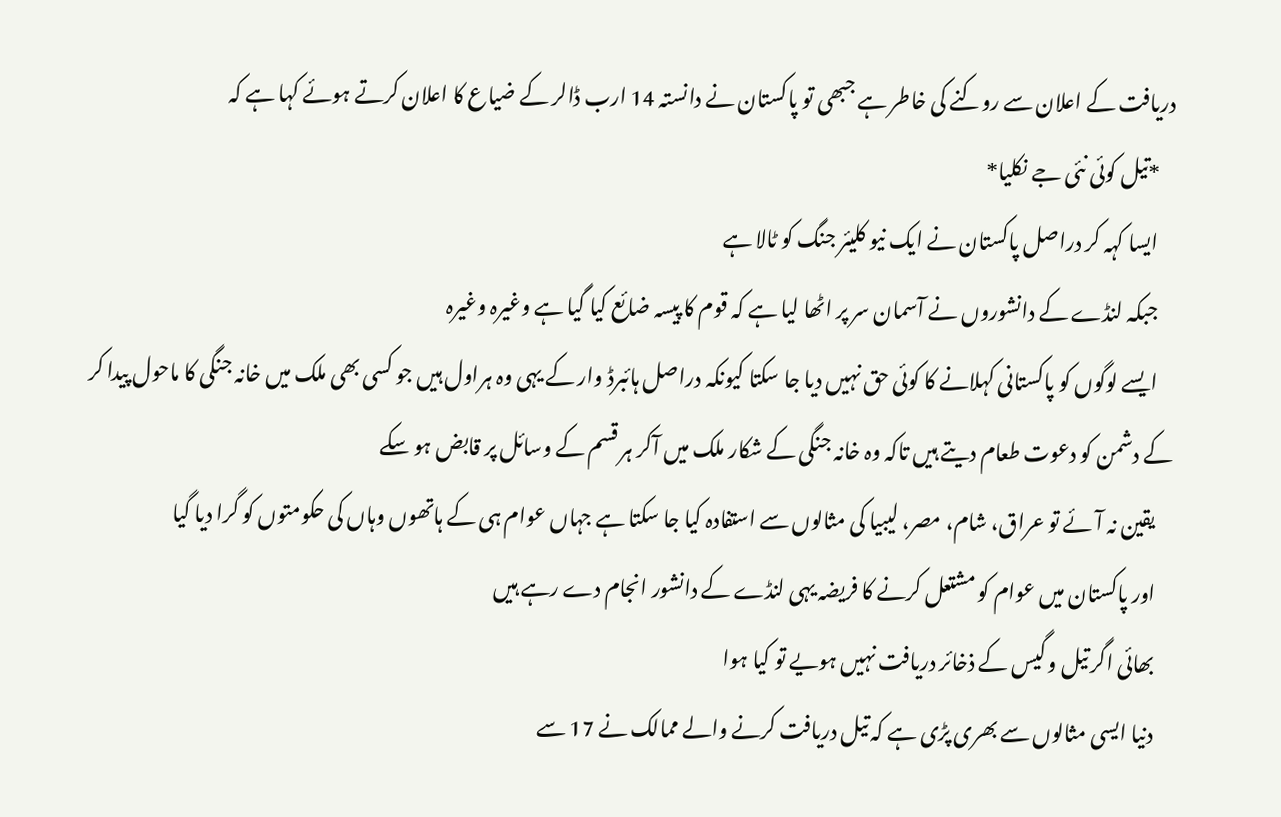دریافت کے اعلان سے روکنے کی خاطر ہے جبھی تو پاکستان نے دانستہ 14 ارب ڈالر کے ضیاع کا اعلان کرتے ہوئے کہا ہے کہ
    *تیل کوئی نئی جے نکلیا*
    ایسا کہہ کر دراصل پاکستان نے ایک نیو کلیئر جنگ کو ٹالا ہے
    جبکہ لنڈے کے دانشوروں نے آسمان سر پر اٹھا لیا ہے کہ قوم کا پیسہ ضائع کیا گیا ہے وغیرہ وغیرہ
    ایسے لوگوں کو پاکستانی کہلانے کا کوئی حق نہیں دیا جا سکتا کیونکہ دراصل ہائبرڈ وار کے یہی وہ ہراول ہیں جو کسی بھی ملک میں خانہ جنگی کا ماحول پیدا کر کے دشمن کو دعوت طعام دیتے ہیں تاکہ وہ خانہ جنگی کے شکار ملک میں آکر ہر قسم کے وسائل پر قابض ہو سکے
    یقین نہ آئے تو عراق، شام، مصر، لیبیا کی مثالوں سے استفادہ کیا جا سکتا ہے جہاں عوام ہی کے ہاتھوں وہاں کی حکومتوں کو گرا دیا گیا
    اور پاکستان میں عوام کو مشتعل کرنے کا فریضہ یہی لنڈے کے دانشور انجام دے رہے ہیں
    بھائی اگر تیل و گیس کے ذخائر دریافت نہیں ہویے تو کیا ہوا
    دنیا ایسی مثالوں سے بھری پڑی ہے کہ تیل دریافت کرنے والے ممالک نے 17 سے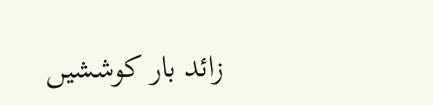زائد بار کوششیں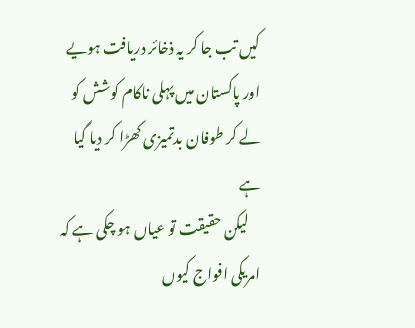کیں تب جا کر یہ ذخائر دریافت ہویے اور پاکستان میں پہلی ناکام کوشش کو لے کر طوفان بدتمیزی کھڑا کر دیا گیا ہے
    لیکن حقیقت تو عیاں ہو چکی ہے کہ امریکی افواج کیوں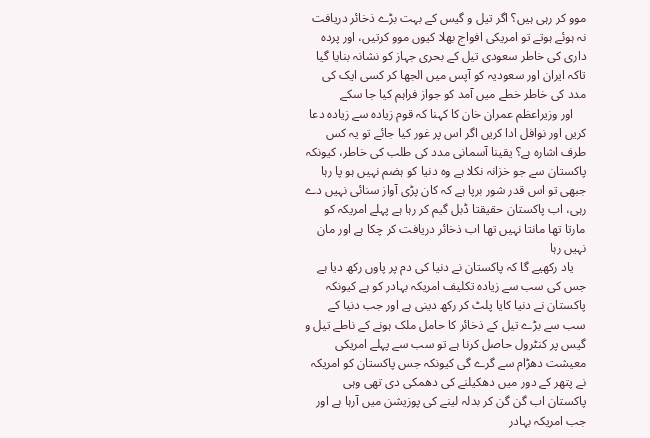موو کر رہی ہیں؟ اگر تیل و گیس کے بہت بڑے ذخائر دریافت نہ ہوئے ہوتے تو امریکی افواج بھلا کیوں موو کرتیں، اور پردہ داری کی خاطر سعودی تیل کے بحری جہاز کو نشانہ بنایا گیا تاکہ ایران اور سعودیہ کو آپس میں الجھا کر کسی ایک کی مدد کی خاطر خطے میں آمد کو جواز فراہم کیا جا سکے
    اور وزیراعظم عمران خان کا کہنا کہ قوم زیادہ سے زیادہ دعا کریں اور نوافل ادا کریں اگر اس پر غور کیا جائے تو یہ کس طرف اشارہ ہے؟ یقینا آسمانی مدد کی طلب کی خاطر، کیونکہ پاکستان سے جو خزانہ نکلا ہے وہ دنیا کو ہضم نہیں ہو پا رہا جبھی تو اس قدر شور برپا ہے کہ کان پڑی آواز سنائی نہیں دے رہی، اب پاکستان حقیقتا ڈبل گیم کر رہا ہے پہلے امریکہ کو مارتا تھا مانتا نہیں تھا اب ذخائر دریافت کر چکا ہے اور مان نہیں رہا
    یاد رکھیے گا کہ پاکستان نے دنیا کی دم پر پاوں رکھ دیا ہے جس کی سب سے زیادہ تکلیف امریکہ بہادر کو ہے کیونکہ پاکستان نے دنیا کایا پلٹ کر رکھ دینی ہے اور جب دنیا کے سب سے بڑے تیل کے ذخائر کا حامل ملک ہونے کے ناطے تیل و گیس پر کنٹرول حاصل کرنا ہے تو سب سے پہلے امریکی معیشت دھڑام سے گرے گی کیونکہ جس پاکستان کو امریکہ نے پتھر کے دور میں دھکیلنے کی دھمکی دی تھی وہی پاکستان اب گن گن کر بدلہ لینے کی پوزیشن میں آرہا ہے اور جب امریکہ بہادر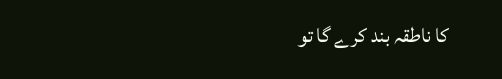کا ناطقہ بند کرے گا تو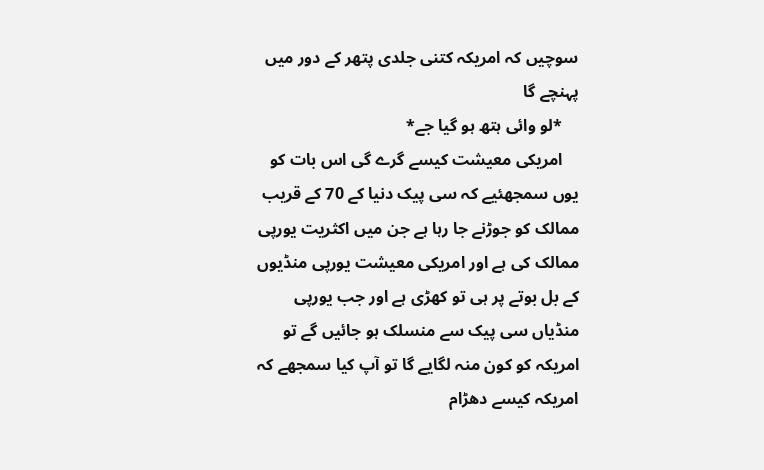سوچیں کہ امریکہ کتنی جلدی پتھر کے دور میں پہنچے گا
    *لو وائی ہتھ ہو گیا جے*
    امریکی معیشت کیسے گرے گی اس بات کو یوں سمجھئیے کہ سی پیک دنیا کے 70 کے قریب ممالک کو جوڑنے جا رہا ہے جن میں اکثریت یورپی ممالک کی ہے اور امریکی معیشت یورپی منڈیوں کے بل بوتے پر ہی تو کھڑی ہے اور جب یورپی منڈیاں سی پیک سے منسلک ہو جائیں گے تو امریکہ کو کون منہ لگایے گا تو آپ کیا سمجھے کہ امریکہ کیسے دھڑام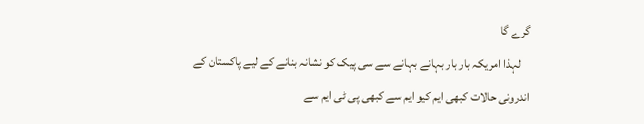گرے گا
    لہذا امریکہ بار بار بہانے بہانے سے سی پیک کو نشانہ بنانے کے لیے پاکستان کے اندرونی حالات کبھی ایم کیو ایم سے کبھی پی ٹی ایم سے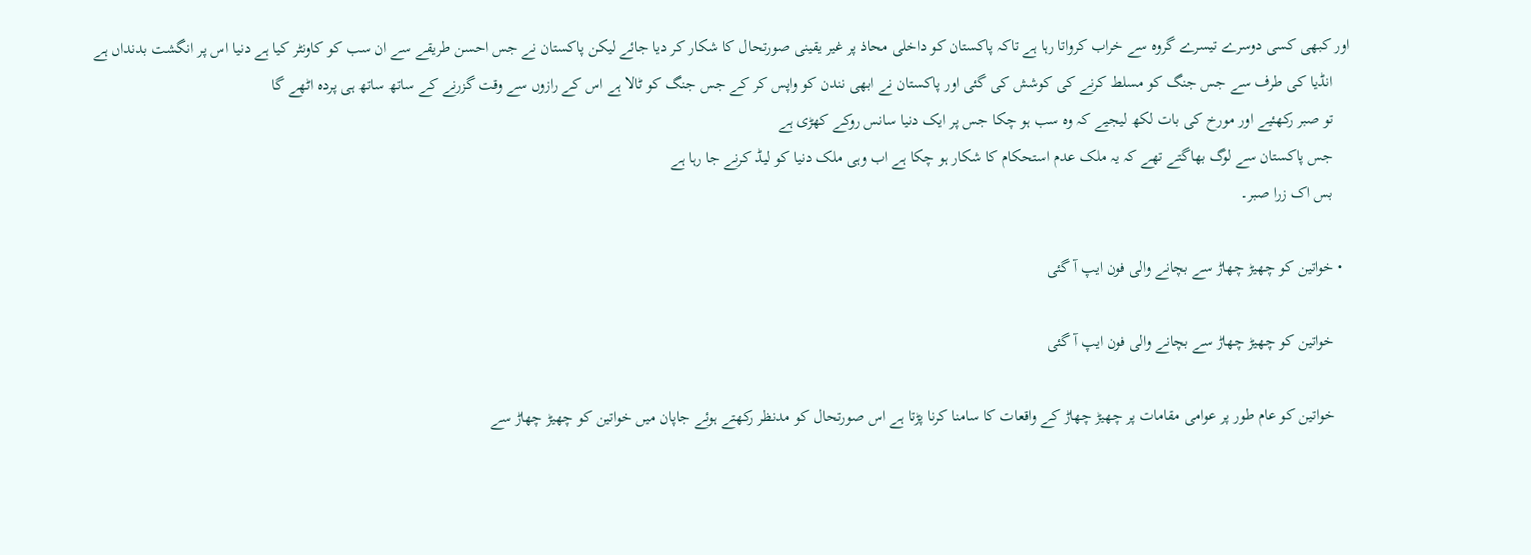اور کبھی کسی دوسرے تیسرے گروہ سے خراب کرواتا رہا ہے تاکہ پاکستان کو داخلی محاذ پر غیر یقینی صورتحال کا شکار کر دیا جائے لیکن پاکستان نے جس احسن طریقے سے ان سب کو کاونٹر کیا ہے دنیا اس پر انگشت بدنداں ہے
    انڈیا کی طرف سے جس جنگ کو مسلط کرنے کی کوشش کی گئی اور پاکستان نے ابھی نندن کو واپس کر کے جس جنگ کو ٹالا ہے اس کے رازوں سے وقت گزرنے کے ساتھ ساتھ ہی پردہ اٹھے گا
    تو صبر رکھئیے اور مورخ کی بات لکھ لیجیے کہ وہ سب ہو چکا جس پر ایک دنیا سانس روکے کھڑی ہے
    جس پاکستان سے لوگ بھاگتے تھے کہ یہ ملک عدم استحکام کا شکار ہو چکا ہے اب وہی ملک دنیا کو لیڈ کرنے جا رہا ہے
    بس اک زرا صبر۔

  • خواتین کو چھیڑ چھاڑ سے بچانے والی فون ایپ آ گئی

    خواتین کو چھیڑ چھاڑ سے بچانے والی فون ایپ آ گئی

    خواتین کو عام طور پر عوامی مقامات پر چھیڑ چھاڑ کے واقعات کا سامنا کرنا پڑتا ہے اس صورتحال کو مدنظر رکھتے ہوئے جاپان میں خواتین کو چھیڑ چھاڑ سے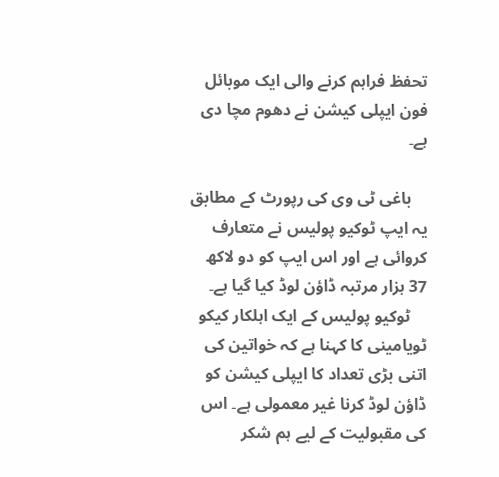تحفظ فراہم کرنے والی ایک موبائل فون ایپلی کیشن نے دھوم مچا دی ہے۔

    باغی ٹی وی کی رپورٹ کے مطابق یہ ایپ ٹوکیو پولیس نے متعارف کروائی ہے اور اس ایپ کو دو لاکھ 37 ہزار مرتبہ ڈاؤن لوڈ کیا گیا ہے۔
    ٹوکیو پولیس کے ایک اہلکار کیکو ٹویامینی کا کہنا ہے کہ خواتین کی اتنی بڑی تعداد کا ایپلی کیشن کو ڈاؤن لوڈ کرنا غیر معمولی ہے۔ اس کی مقبولیت کے لیے ہم شکر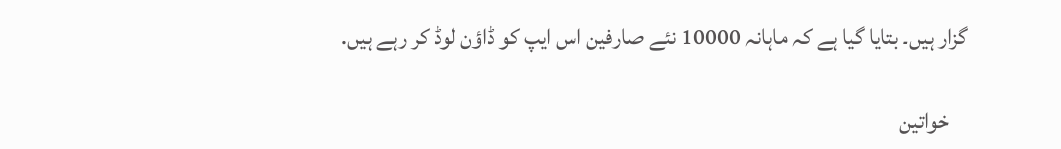گزار ہیں۔ بتایا گیا ہے کہ ماہانہ 10000 نئے صارفین اس ایپ کو ڈاؤن لوڈ کر رہے ہیں.

    خواتین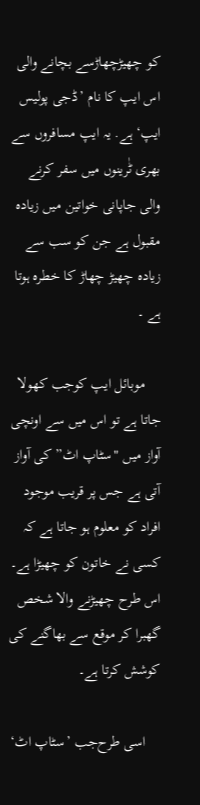کو چھیڑ‌چھاڑ‌سے بچانے والی اس ایپ کا نام ’ڈجی پولیس ایپ‘ ہے. یہ ایپ مسافروں سے بھری ٹٰرینوں میں سفر کرنے والی جاپانی خواتین میں زیادہ مقبول ہے جن کو سب سے زیادہ چھیڑ چھاڑ کا خطرہ ہوتا ہے ۔

    موبائل ایپ کوجب کھولا جاتا ہے تو اس میں سے اونچی آواز میں "سٹاپ اٹ” کی آواز آتی ہے جس پر قریب موجود افراد کو معلوم ہو جاتا ہے کہ کسی نے خاتون کو چھیڑا ہے۔ اس طرح چھیڑنے والا شخص گھبرا کر موقع سے بھاگنے کی کوشش کرتا ہے۔

    اسی طرح‌جب ’سٹاپ اٹ‘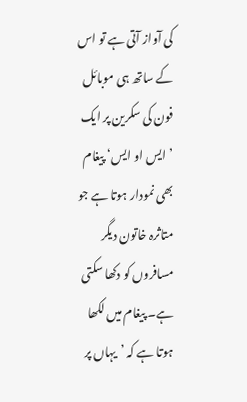کی آواز آتی ہے تو اس کے ساتھ ہی موبائل فون کی سکرین پر ایک ’ایس او ایس‘ پیغام بھی نمودار ہوتا ہے جو متاثرہ خاتون دیگر مسافروں کو دکھا سکتی ہے۔ پیغام میں لکھا ہوتا ہے کہ ’یہاں پر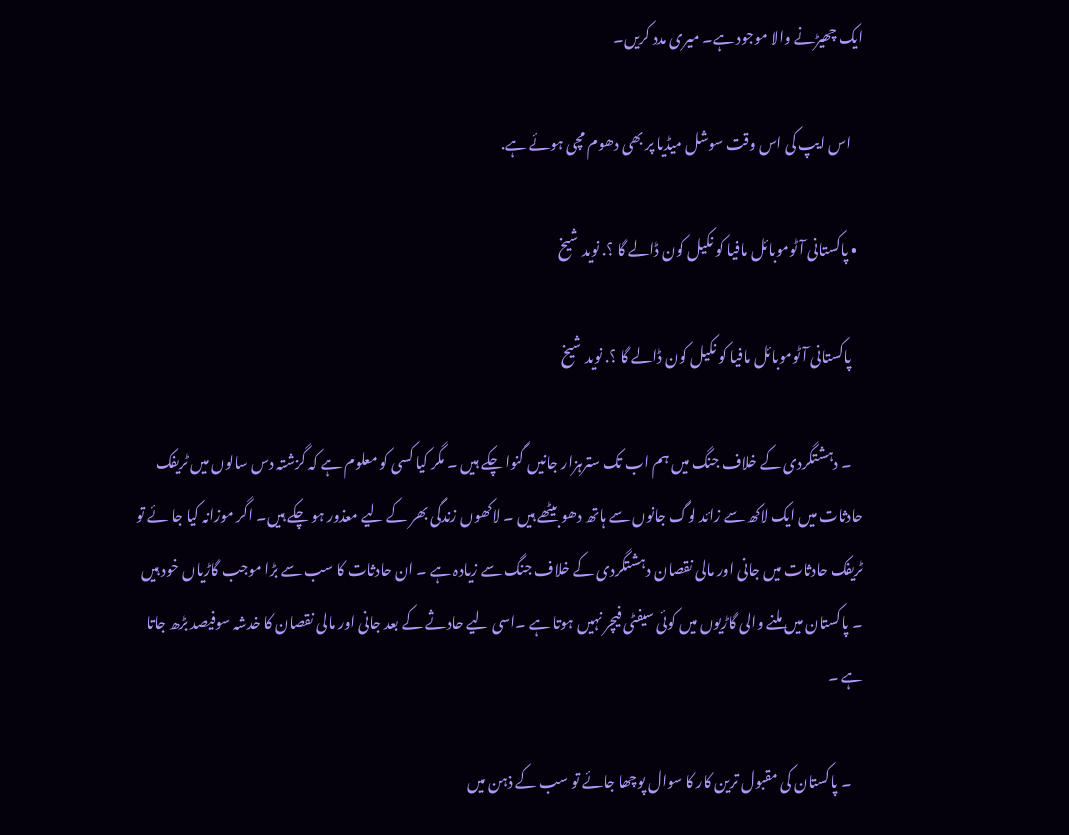ایک چھیڑنے والا موجود ہے۔ میری مدد کریں۔

    اس ایپ کی اس وقت سوشل میڈیا پر بھی دھوم مچی ہوئے ہے.

  • پاکستانی آٹوموبائل مافیا کو نکیل کون ڈالے گا ؟. نوید شیخ

    پاکستانی آٹوموبائل مافیا کو نکیل کون ڈالے گا ؟. نوید شیخ

    ۔ دہشتگردی کے خلاف جنگ میں ہم اب تک سترہزار جانیں گنوا چکے ہیں ۔ مگر کیا کسی کو معلوم ہے کہ گزشتہ دس سالوں میں ٹریفک حادثات میں ایک لاکھ سے زائد لوگ جانوں سے ہاتھ دھو بیٹھے ہیں ۔ لاکھوں زندگی بھر کے لیے معذور ہو چکے ہیں۔ اگر موزانہ کیا جا ئے تو ٹریفک حادثات میں جانی اور مالی نقصان دہشتگردی کے خلاف جنگ سے زیادہ ہے ۔ ان حادثات کا سب سے بڑا موجب گاڑیاں خود ہیں ۔ پاکستان میں ملنے والی گاڑیوں میں کوئی سیفٹی فیچر نہیں ہوتا ہے ۔اسی لیے حادثے کے بعد جانی اور مالی نقصان کا خدشہ سوفیصد بڑھ جاتا ہے ۔

    ۔ پاکستان کی مقبول ترین کار کا سوال پوچھا جائے تو سب کے ذہن میں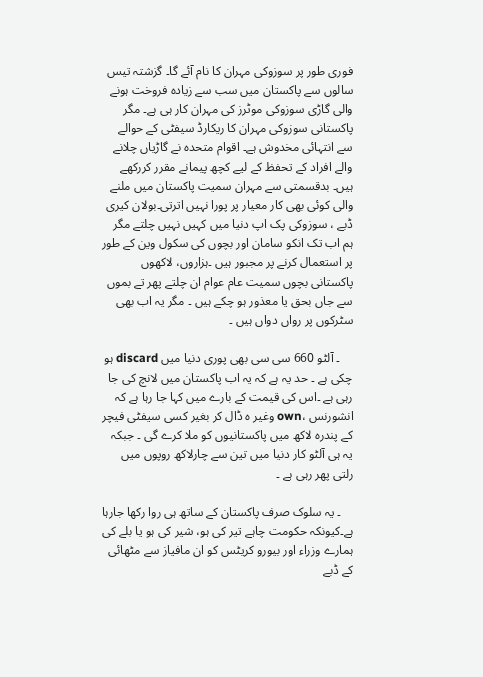فوری طور پر سوزوکی مہران کا نام آئے گا۔ گزشتہ تیس سالوں سے پاکستان میں سب سے زیادہ فروخت ہونے والی گاڑی سوزوکی موٹرز کی مہران کار ہی ہے۔ مگر پاکستانی سوزوکی مہران کا ریکارڈ سیفٹی کے حوالے سے انتہائی مخدوش ہے۔ اقوام متحدہ نے گاڑیاں چلانے والے افراد کے تحفظ کے لیے کچھ پیمانے مقرر کررکھے ہیں۔ بدقسمتی سے مہران سمیت پاکستان میں ملنے والی کوئی بھی کار معیار پر پورا نہیں اترتی۔بولان کیری ڈبے ، سوزوکی پک اپ دنیا میں کہیں نہیں چلتے مگر ہم اب تک انکو سامان اور بچوں کی سکول وین کے طور پر استعمال کرنے پر مجبور ہیں ۔ہزاروں، لاکھوں پاکستانی بچوں سمیت عام عوام ان چلتے پھر تے بموں سے جاں بحق یا معذور ہو چکے ہیں ۔ مگر یہ اب بھی سٹرکوں پر رواں دواں ہیں ۔

    ۔ آلٹو 660 سی سی بھی پوری دنیا میں discard ہو چکی ہے ۔ حد یہ ہے کہ یہ اب پاکستان میں لانچ کی جا رہی ہے ۔اس کی قیمت کے بارے میں کہا جا رہا ہے کہ انشورنس ،own وغیر ہ ڈال کر بغیر کسی سیفٹی فیچر کے پندرہ لاکھ میں پاکستانیوں کو ملا کرے گی ۔ جبکہ یہ ہی آلٹو کار دنیا میں تین سے چارلاکھ روپوں میں رلتی پھر رہی ہے ۔

    ۔ یہ سلوک صرف پاکستان کے ساتھ ہی روا رکھا جارہا ہے۔کیونکہ حکومت چاہے تیر کی ہو، شیر کی ہو یا بلے کی ہمارے وزراء اور بیورو کریٹس کو ان مافیاز سے مٹھائی کے ڈبے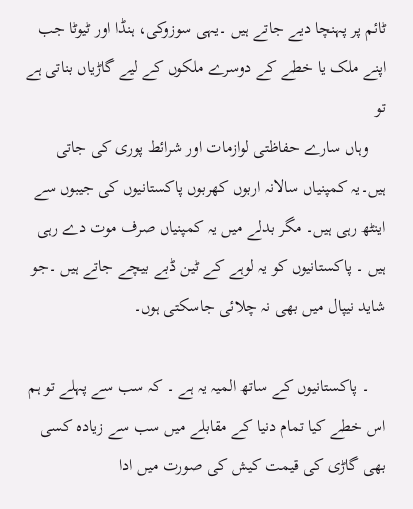ٹائم پر پہنچا دیے جاتے ہیں ۔یہی سوزوکی، ہنڈا اور ٹیوٹا جب اپنے ملک یا خطے کے دوسرے ملکوں کے لیے گاڑیاں بناتی ہے تو
    وہاں سارے حفاظتی لوازمات اور شرائط پوری کی جاتی ہیں۔یہ کمپنیاں سالانہ اربوں کھربوں پاکستانیوں کی جیبوں سے اینٹھ رہی ہیں۔ مگر بدلے میں یہ کمپنیاں صرف موت دے رہی ہیں ۔ پاکستانیوں کو یہ لوہے کے ٹین ڈبے بیچے جاتے ہیں ۔جو شاید نیپال میں بھی نہ چلائی جاسکتی ہوں۔

    ۔ پاکستانیوں کے ساتھ المیہ یہ ہے ۔ کہ سب سے پہلے تو ہم اس خطے کیا تمام دنیا کے مقابلے میں سب سے زیادہ کسی بھی گاڑی کی قیمت کیش کی صورت میں ادا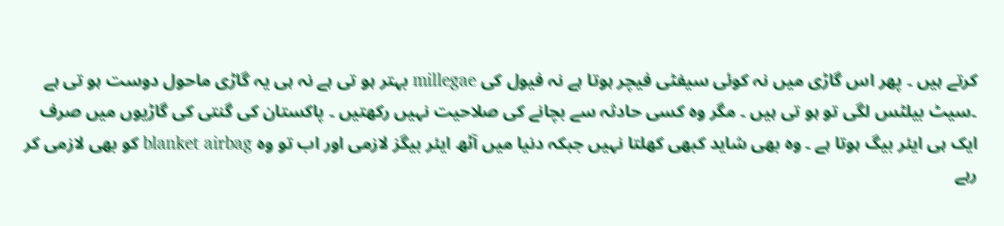کرتے ہیں ۔ پھر اس گاڑی میں نہ کوئی سیفٹی فیچر ہوتا ہے نہ فیول کی millegae بہتر ہو تی ہے نہ ہی یہ گاڑی ماحول دوست ہو تی ہے ۔سیٹ بیلٹس لگی تو ہو تی ہیں ۔ مگر وہ کسی حادثہ سے بچانے کی صلاحیت نہیں رکھتیں ۔ پاکستان کی گنتی کی گاڑیوں میں صرف ایک ہی ایئر بیگ ہوتا ہے ۔ وہ بھی شاید کبھی کھلتا نہیں جبکہ دنیا میں آٹھ ایئر بیگز لازمی اور اب تو وہ blanket airbag کو بھی لازمی کر رہے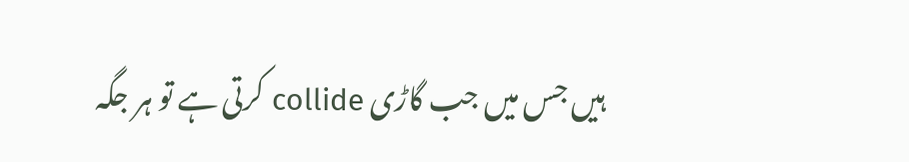ہیں جس میں جب گاڑی collide کرتی ہے تو ہر جگہ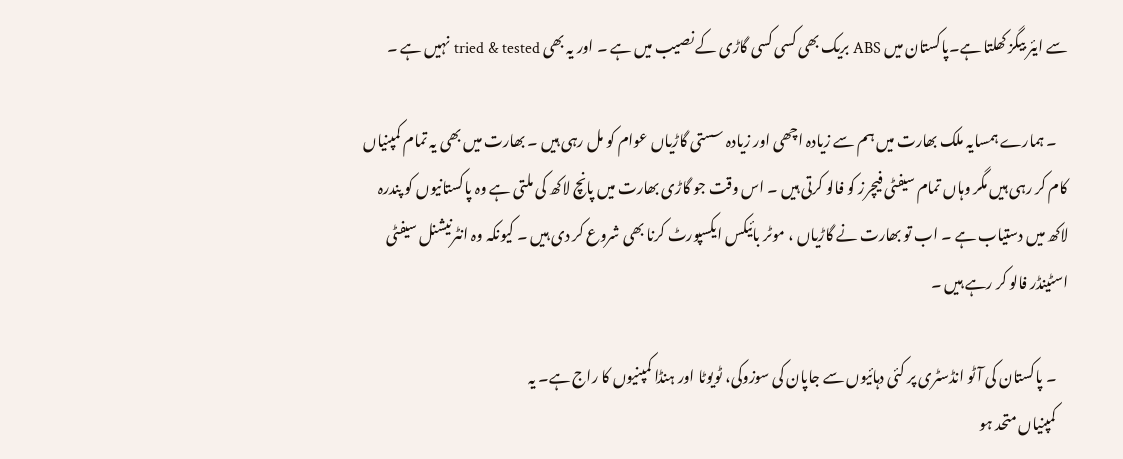سے ایئر بیگز کھلتا ہے۔پاکستان میں ABS بریک بھی کسی کسی گاڑی کے نصیب میں ہے ۔ اور یہ بھی tried & tested نہیں ہے ۔

    ۔ ہمارے ہمسایہ ملک بھارت میں ہم سے زیادہ اچھی اور زیادہ سستی گاڑیاں عوام کو مل رہی ہیں ۔ بھارت میں بھی یہ تمام کمپنیاں کام کر رہی ہیں مگر وہاں تمام سیفٹی فیچرز کو فالو کرتی ہیں ۔ اس وقت جو گاڑی بھارت میں پانچ لاکھ کی ملتی ہے وہ پاکستانیوں کو پندرہ لاکھ میں دستیاب ہے ۔ اب تو بھارت نے گاڑیاں ، موٹر بائیکس ایکسپورٹ کرنا بھی شروع کر دی ہیں ۔ کیونکہ وہ انٹرنیشنل سیفٹی اسٹینڈر فالو کر رہے ہیں ۔

    ۔ پاکستان کی آٹو انڈسٹری پر کئی دہائیوں سے جاپان کی سوزوکی، ٹویوٹا اور ہنڈا کمپنیوں کا راج ہے۔ یہ
    کمپنیاں متحد ہو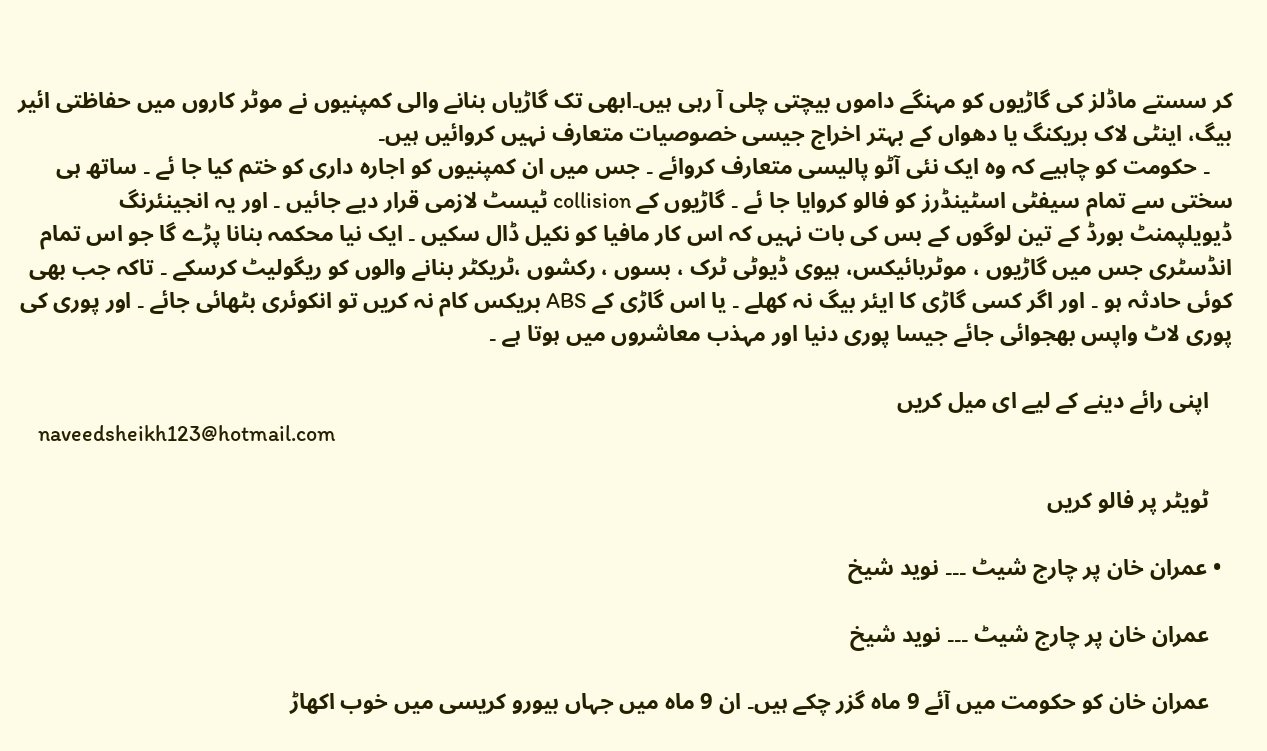کر سستے ماڈلز کی گاڑیوں کو مہنگے داموں بیچتی چلی آ رہی ہیں۔ابھی تک گاڑیاں بنانے والی کمپنیوں نے موٹر کاروں میں حفاظتی ائیر بیگ، اینٹی لاک بریکنگ یا دھواں کے بہتر اخراج جیسی خصوصیات متعارف نہیں کروائیں ہیں۔
    ۔ حکومت کو چاہیے کہ وہ ایک نئی آٹو پالیسی متعارف کروائے ۔ جس میں ان کمپنیوں کو اجارہ داری کو ختم کیا جا ئے ۔ ساتھ ہی سختی سے تمام سیفٹی اسٹینڈرز کو فالو کروایا جا ئے ۔ گاڑیوں کے collision ٹیسٹ لازمی قرار دیے جائیں ۔ اور یہ انجینئرنگ ڈیویلپمنٹ بورڈ کے تین لوگوں کے بس کی بات نہیں کہ اس کار مافیا کو نکیل ڈال سکیں ۔ ایک نیا محکمہ بنانا پڑے گا جو اس تمام انڈسٹری جس میں گاڑیوں ، موٹربائیکس، ہیوی ڈیوٹی ٹرک ، بسوں ، رکشوں ،ٹریکٹر بنانے والوں کو ریگولیٹ کرسکے ۔ تاکہ جب بھی کوئی حادثہ ہو ۔ اور اگر کسی گاڑی کا ایئر بیگ نہ کھلے ۔ یا اس گاڑی کے ABS بریکس کام نہ کریں تو انکوئری بٹھائی جائے ۔ اور پوری کی پوری لاٹ واپس بھجوائی جائے جیسا پوری دنیا اور مہذب معاشروں میں ہوتا ہے ۔

    اپنی رائے دینے کے لیے ای میل کریں
    naveedsheikh123@hotmail.com

    ٹویٹر پر فالو کریں

  • عمران خان پر چارج شیٹ ۔۔۔ نوید شیخ

    عمران خان پر چارج شیٹ ۔۔۔ نوید شیخ

    عمران خان کو حکومت میں آئے 9 ماہ گزر چکے ہیں۔ ان 9 ماہ میں جہاں بیورو کریسی میں خوب اکھاڑ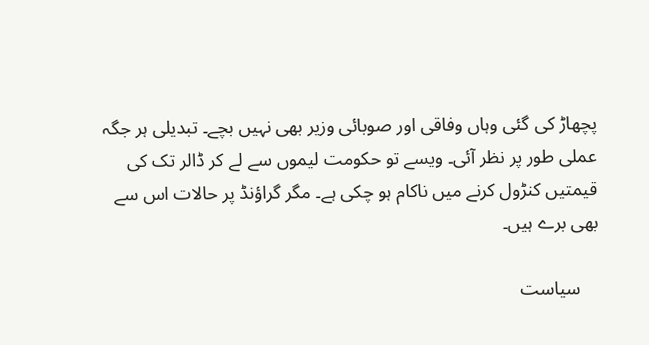پچھاڑ کی گئی وہاں وفاقی اور صوبائی وزیر بھی نہیں بچے۔ تبدیلی ہر جگہ عملی طور پر نظر آئی۔ ویسے تو حکومت لیموں سے لے کر ڈالر تک کی قیمتیں کنڑول کرنے میں ناکام ہو چکی ہے۔ مگر گراؤنڈ پر حالات اس سے بھی برے ہیں۔

    سیاست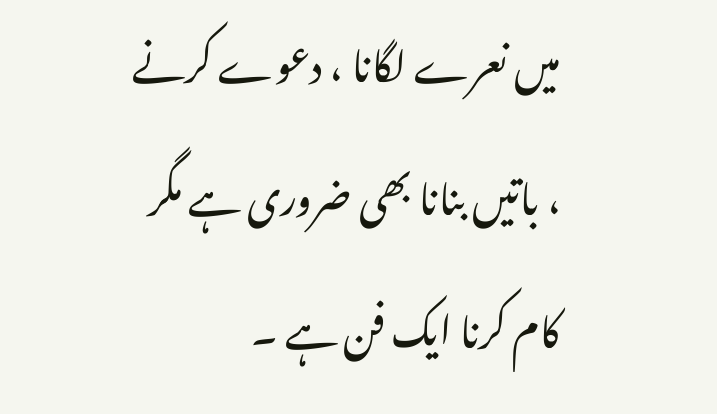میں نعرے لگانا ، دعوے کرنے ، باتیں بنانا بھی ضروری ہے مگر کام کرنا ایک فن ہے ۔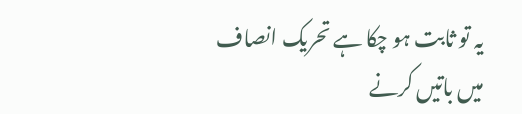یہ تو ثابت ہو چکا ہے تحریک انصاف میں باتیں کرنے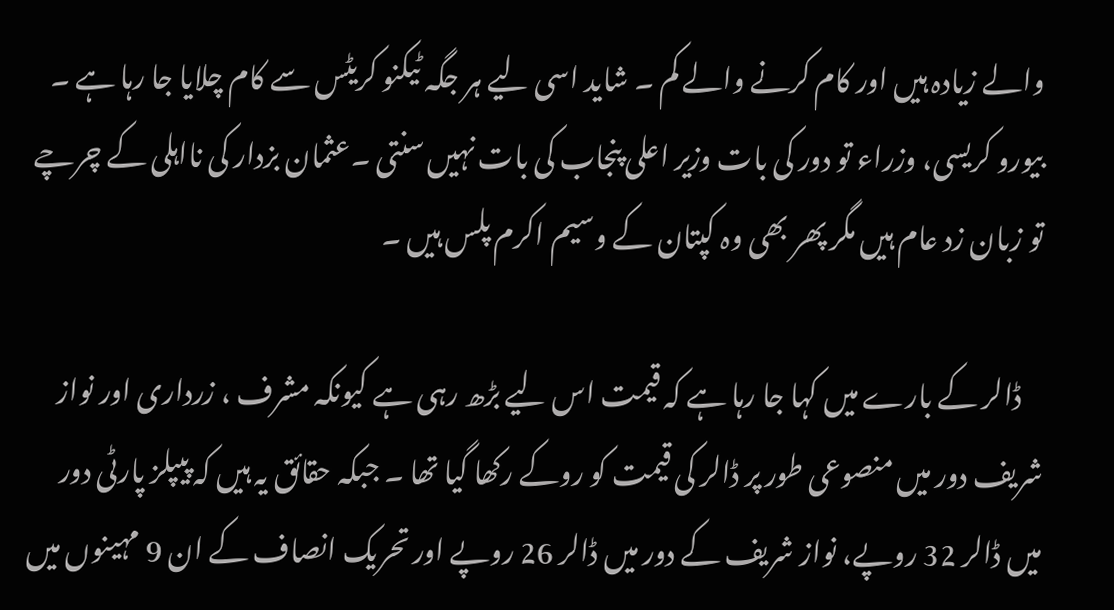والے زیادہ ہیں اور کام کرنے والے کم ۔ شاید اسی لیے ہر جگہ ٹیکنو کریٹس سے کام چلایا جا رہا ہے ۔ بیورو کریسی، وزراء تو دور کی بات وزیر اعلی پنجاب کی بات نہیں سنتی ۔عثمان بزدار کی نااہلی کے چرچے تو زبان زد عام ہیں مگر پھر بھی وہ کپتان کے وسیم اکرم پلس ہیں ۔

    ڈالر کے بارے میں کہا جا رہا ہے کہ قیمت اس لیے بڑھ رہی ہے کیونکہ مشرف ، زرداری اور نواز شریف دور میں منصوعی طور پر ڈالر کی قیمت کو روکے رکھا گیا تھا ۔ جبکہ حقائق یہ ہیں کہ پیپلز پارٹی دور میں ڈالر 32 روپے، نواز شریف کے دور میں ڈالر 26 روپے اور تحریک انصاف کے ان 9 مہینوں میں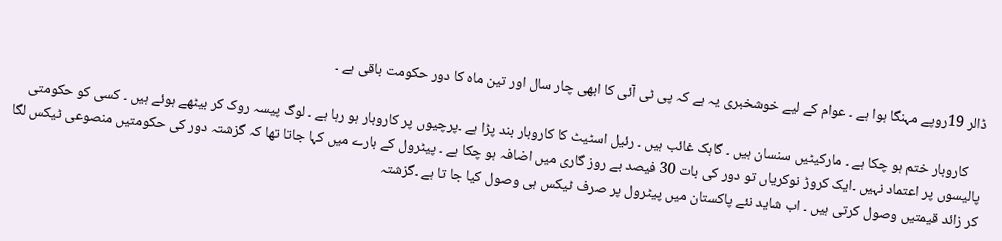ڈالر 19روپے مہنگا ہوا ہے ۔ عوام کے لیے خوشخبری یہ ہے کہ پی ٹی آئی کا ابھی چار سال اور تین ماہ کا دور حکومت باقی ہے ۔

    کاروبار ختم ہو چکا ہے ۔ مارکیٹیں سنسان ہیں ۔ گاہک غائب ہیں ۔ رئیل اسٹیٹ کا کاروبار بند پڑا ہے ۔پرچیوں پر کاروبار ہو رہا ہے ۔ لوگ پیسہ روک کر بیٹھے ہوئے ہیں ۔ کسی کو حکومتی پالیسوں پر اعتماد نہیں ۔ایک کروڑ نوکریاں تو دور کی بات 30 فیصد بے روز گاری میں اضافہ ہو چکا ہے ۔ پیٹرول کے بارے میں کہا جاتا تھا کہ گزشتہ دور کی حکومتیں منصوعی ٹیکس لگا کر زائد قیمتیں وصول کرتی ہیں ۔ اب شاید نئے پاکستان میں پیٹرول پر صرف ٹیکس ہی وصول کیا جا تا ہے ۔گزشتہ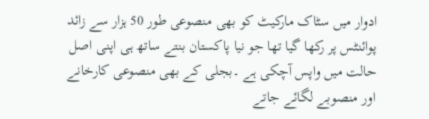ادوار میں سٹاک مارکیٹ کو بھی منصوعی طور 50 ہزار سے زائد پوائنٹس پر رکھا گیا تھا جو نیا پاکستان بنتے ساتھ ہی اپنی اصل حالت میں واپس آچکی ہے ۔بجلی کے بھی منصوعی کارخانے اور منصوبے لگائے جاتے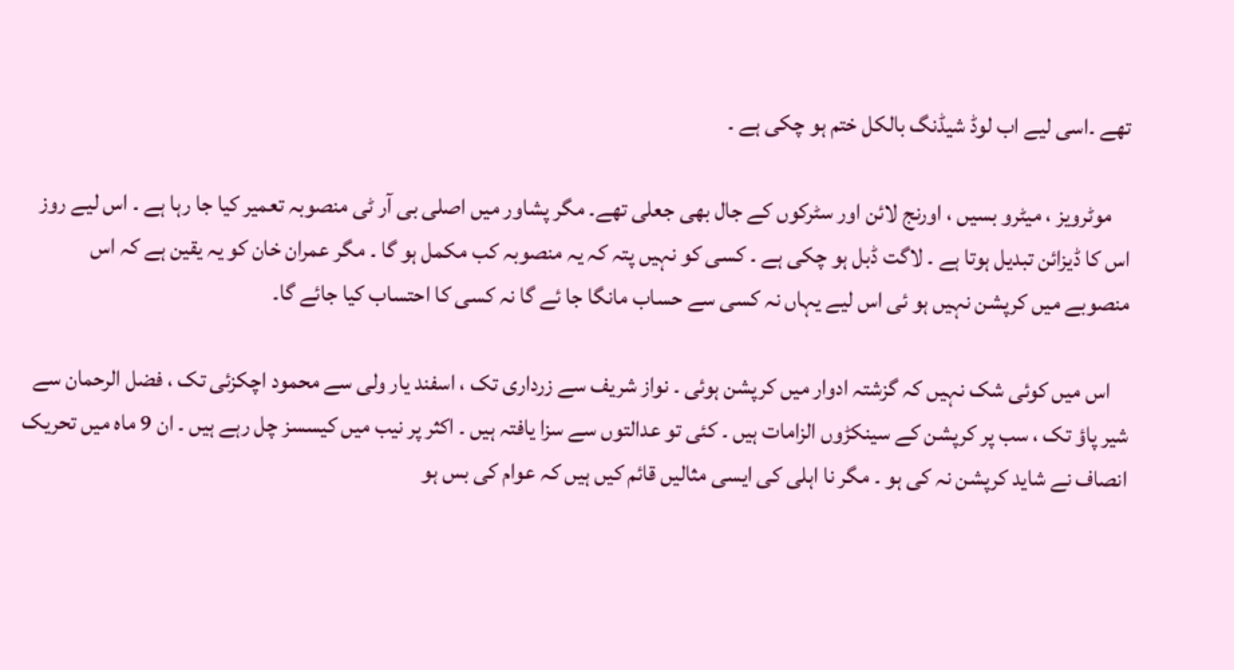تھے ۔اسی لیے اب لوڈ شیڈنگ بالکل ختم ہو چکی ہے ۔

    موٹرویز ، میٹرو بسیں ، اورنج لائن اور سٹرکوں کے جال بھی جعلی تھے۔ مگر پشاور میں اصلی بی آر ٹی منصوبہ تعمیر کیا جا رہا ہے ۔ اس لیے روز اس کا ڈیزائن تبدیل ہوتا ہے ۔ لاگت ڈبل ہو چکی ہے ۔ کسی کو نہیں پتہ کہ یہ منصوبہ کب مکمل ہو گا ۔ مگر عمران خان کو یہ یقین ہے کہ اس منصوبے میں کرپشن نہیں ہو ئی اس لیے یہاں نہ کسی سے حساب مانگا جا ئے گا نہ کسی کا احتساب کیا جائے گا۔

    اس میں کوئی شک نہیں کہ گزشتہ ادوار میں کرپشن ہوئی ۔ نواز شریف سے زرداری تک ، اسفند یار ولی سے محمود اچکزئی تک ، فضل الرحمان سے شیر پاؤ تک ، سب پر کرپشن کے سینکڑوں الزامات ہیں ۔ کئی تو عدالتوں سے سزا یافتہ ہیں ۔ اکثر پر نیب میں کیسسز چل رہے ہیں ۔ ان 9 ماہ میں تحریک انصاف نے شاید کرپشن نہ کی ہو ۔ مگر نا اہلی کی ایسی مثالیں قائم کیں ہیں کہ عوام کی بس ہو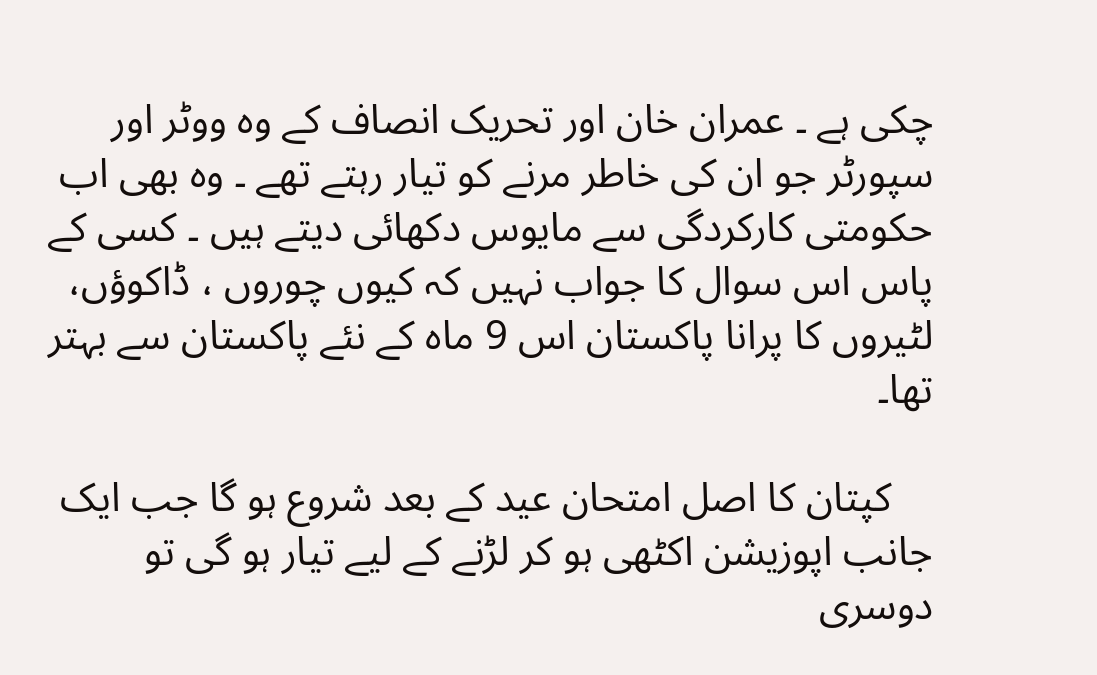چکی ہے ۔ عمران خان اور تحریک انصاف کے وہ ووٹر اور سپورٹر جو ان کی خاطر مرنے کو تیار رہتے تھے ۔ وہ بھی اب حکومتی کارکردگی سے مایوس دکھائی دیتے ہیں ۔ کسی کے پاس اس سوال کا جواب نہیں کہ کیوں چوروں ، ڈاکوؤں، لٹیروں کا پرانا پاکستان اس 9 ماہ کے نئے پاکستان سے بہتر تھا۔

    کپتان کا اصل امتحان عید کے بعد شروع ہو گا جب ایک جانب اپوزیشن اکٹھی ہو کر لڑنے کے لیے تیار ہو گی تو دوسری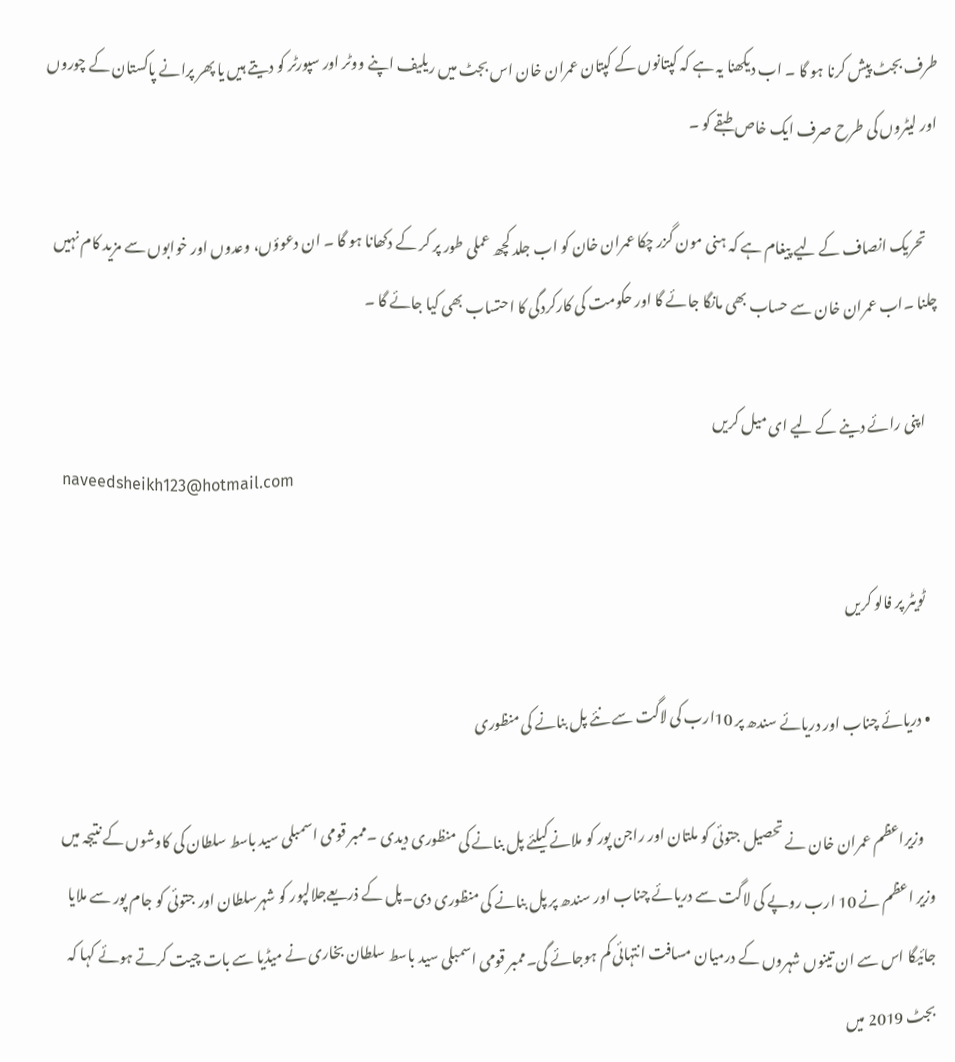طرف بجٹ پیش کرنا ہو گا ۔ اب دیکھنا یہ ہے کہ کپتانوں کے کپتان عمران خان اس بجٹ میں ریلیف اپنے ووٹر اور سپورٹر کو دیتے ہیں یا پھر پرانے پاکستان کے چوروں اور لیٹروں کی طرح صرف ایک خاص طبقے کو ۔

    تحریک انصاف کے لیے پیغام ہے کہ ہنی مون گزر چکا عمران خان کو اب جلد کچھ عملی طور پر کر کے دکھانا ہو گا ۔ ان دعوؤں، وعدوں اور خوابوں سے مزید کام نہیں چلنا ۔اب عمران خان سے حساب بھی مانگا جائے گا اور حکومت کی کارکردگی کا احتساب بھی کیا جائے گا ۔

    اپنی رائے دینے کے لیے ای میل کریں
    naveedsheikh123@hotmail.com

    ٹویٹر پر فالو کریں

  • دریائے چناب اور دریائے سندھ پر 10ارب کی لاگت سے نئے پل بنانے کی منظوری

    وزیراعظم عمران خان نے تحصیل جتوئی کو ملتان اور راجن پور کو ملانے کیلئے پل بنانے کی منظوری دیدی ۔ممبر قومی اسمبلی سید باسط سلطان کی کاوشوں کے نتیجہ میں وزیر اعظم نے 10 ارب روپے کی لاگت سے دریائے چناب اور سندھ پر پل بنانے کی منظوری دی۔پل کے ذریعےجلالپور کو شہرسلطان اور جتوئی کو جام پور سے ملایا جائیگا اس سے ان تینوں شہروں کے درمیان مسافت انتہائی کم ہوجائے گی۔ممبر قومی اسمبلی سید باسط سلطان بخاری نے میڈیا سے بات چیت کرتے ہوئے کہا کہ بجٹ 2019 میں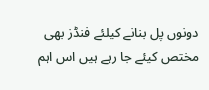دونوں پل بنانے کیلئے فنڈز بھی مختص کیئے جا رہے ہیں اس اہم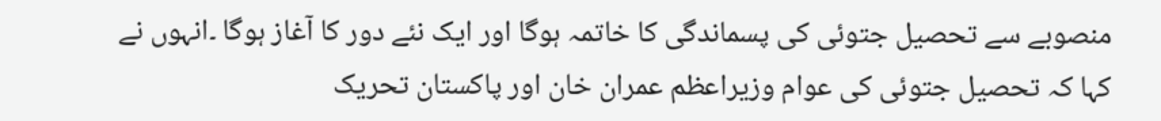منصوبے سے تحصیل جتوئی کی پسماندگی کا خاتمہ ہوگا اور ایک نئے دور کا آغاز ہوگا ۔انہوں نے کہا کہ تحصیل جتوئی کی عوام وزیراعظم عمران خان اور پاکستان تحریک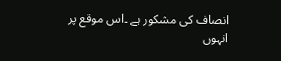انصاف کی مشکور ہے ۔اس موقع پر انہوں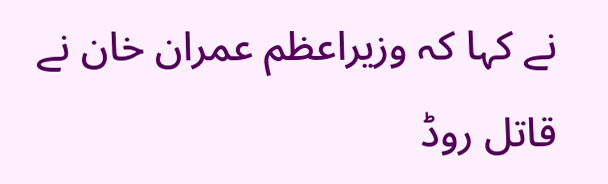نے کہا کہ وزیراعظم عمران خان نے قاتل روڈ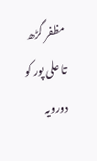مظفر گڑھ تا علی پور کو دورویہ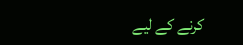کرنے کے لیے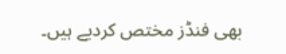بھی فنڈز مختص کردیے ہیں۔